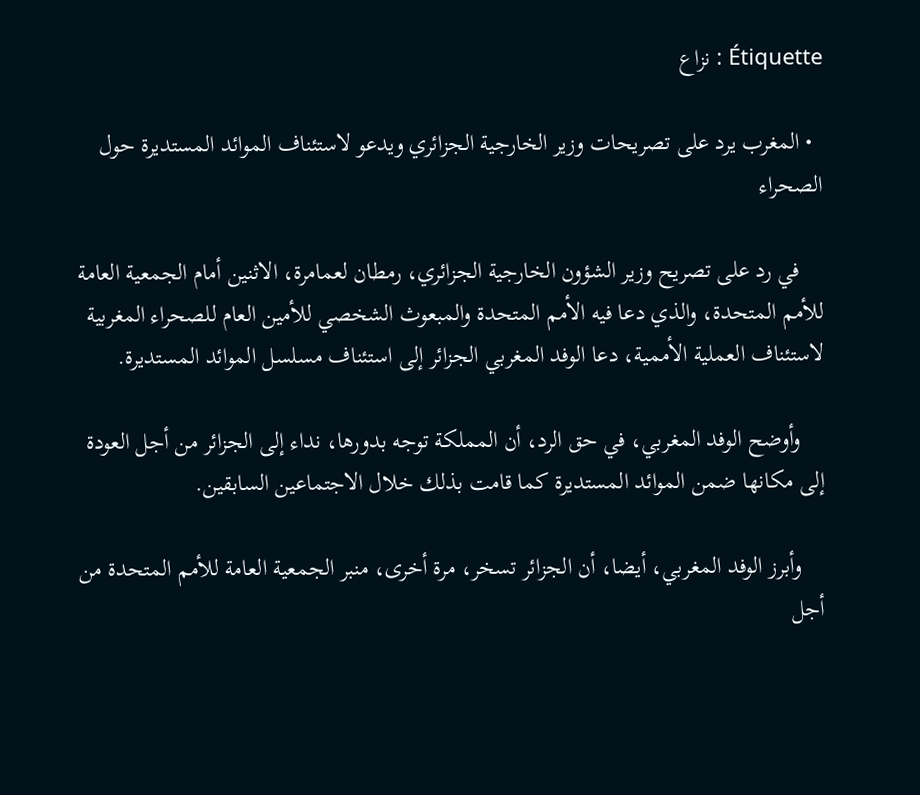Étiquette : نزاع

  • المغرب يرد على تصريحات وزير الخارجية الجزائري ويدعو لاستئناف الموائد المستديرة حول الصحراء

    في رد على تصريح وزير الشؤون الخارجية الجزائري، رمطان لعمامرة، الاثنين أمام الجمعية العامة للأمم المتحدة، والذي دعا فيه الأمم المتحدة والمبعوث الشخصي للأمين العام للصحراء المغربية لاستئناف العملية الأممية، دعا الوفد المغربي الجزائر إلى استئناف مسلسل الموائد المستديرة.

    وأوضح الوفد المغربي، في حق الرد، أن المملكة توجه بدورها، نداء إلى الجزائر من أجل العودة إلى مكانها ضمن الموائد المستديرة كما قامت بذلك خلال الاجتماعين السابقين.

    وأبرز الوفد المغربي، أيضا، أن الجزائر تسخر، مرة أخرى، منبر الجمعية العامة للأمم المتحدة من أجل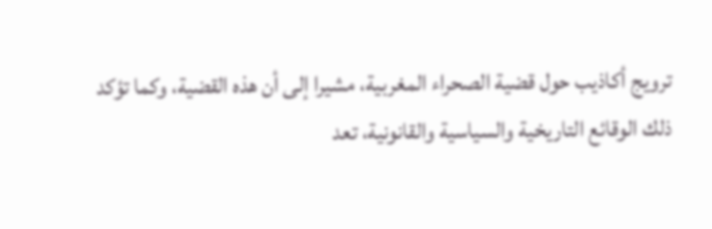ترويج أكاذيب حول قضية الصحراء المغربية، مشيرا إلى أن هذه القضية، وكما تؤكد ذلك الوقائع التاريخية والسياسية والقانونية، تعد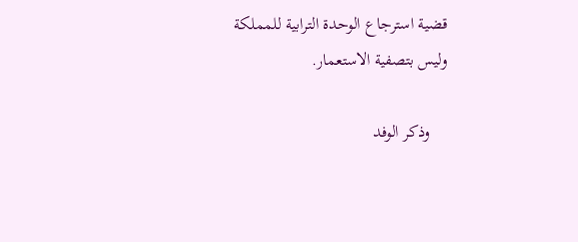قضية استرجاع الوحدة الترابية للمملكة وليس بتصفية الاستعمار.

    وذكر الوفد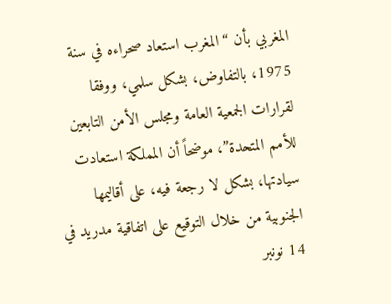المغربي بأن “المغرب استعاد صحراءه في سنة 1975، بالتفاوض، بشكل سلمي، ووفقا لقرارات الجمعية العامة ومجلس الأمن التابعين للأمم المتحدة”، موضحاً أن المملكة استعادت سيادتها، بشكل لا رجعة فيه، على أقاليمها الجنوبية من خلال التوقيع على اتفاقية مدريد في 14 نونبر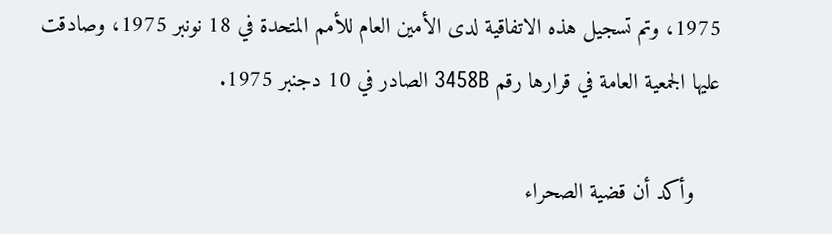1975، وتم تسجيل هذه الاتفاقية لدى الأمين العام للأمم المتحدة في 18 نونبر 1975، وصادقت عليها الجمعية العامة في قرارها رقم 3458B الصادر في 10 دجنبر 1975.

    وأكد أن قضية الصحراء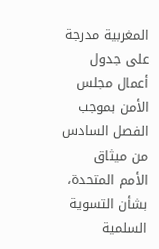المغربية مدرجة على جدول أعمال مجلس الأمن بموجب الفصل السادس من ميثاق الأمم المتحدة، بشأن التسوية السلمية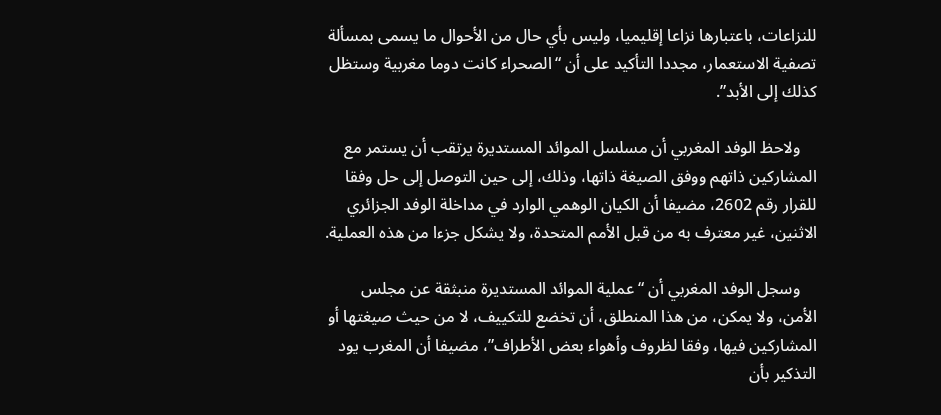للنزاعات، باعتبارها نزاعا إقليميا، وليس بأي حال من الأحوال ما يسمى بمسألة تصفية الاستعمار، مجددا التأكيد على أن “الصحراء كانت دوما مغربية وستظل كذلك إلى الأبد”.

    ولاحظ الوفد المغربي أن مسلسل الموائد المستديرة يرتقب أن يستمر مع المشاركين ذاتهم ووفق الصيغة ذاتها، وذلك، إلى حين التوصل إلى حل وفقا للقرار رقم 2602، مضيفا أن الكيان الوهمي الوارد في مداخلة الوفد الجزائري الاثنين، غير معترف به من قبل الأمم المتحدة، ولا يشكل جزءا من هذه العملية.

    وسجل الوفد المغربي أن “عملية الموائد المستديرة منبثقة عن مجلس الأمن، ولا يمكن، من هذا المنطلق، أن تخضع للتكييف، لا من حيث صيغتها أو المشاركين فيها، وفقا لظروف وأهواء بعض الأطراف”، مضيفا أن المغرب يود التذكير بأن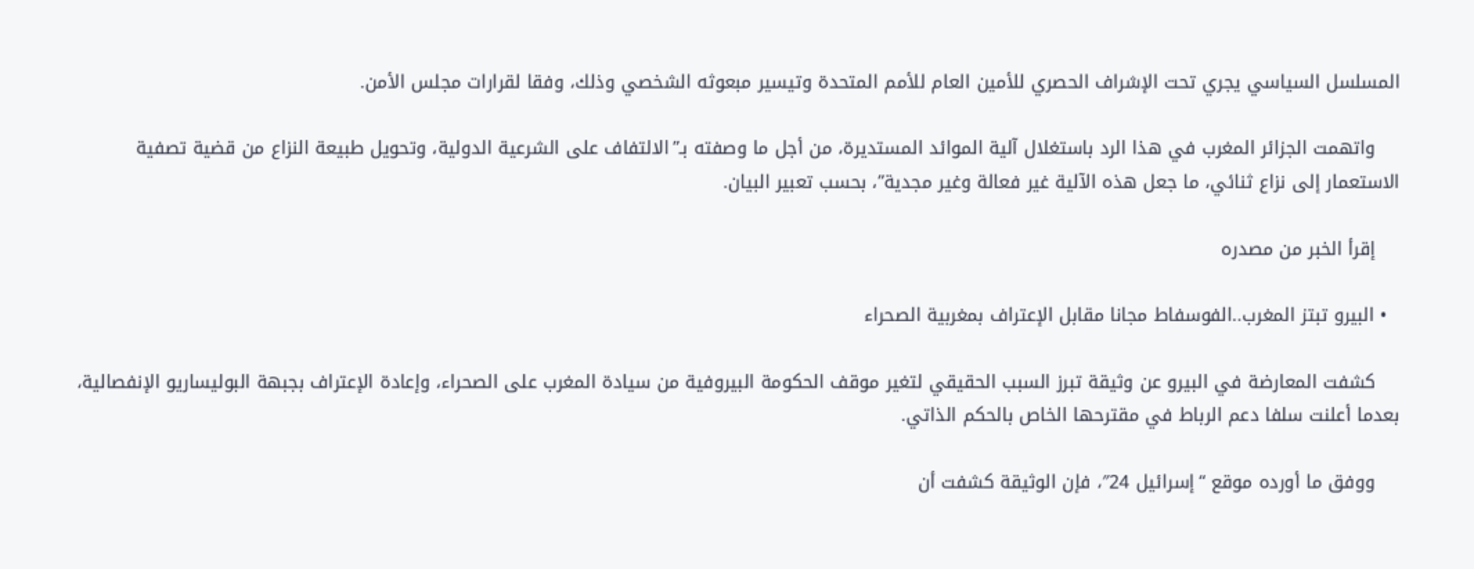المسلسل السياسي يجري تحت الإشراف الحصري للأمين العام للأمم المتحدة وتيسير مبعوثه الشخصي وذلك، وفقا لقرارات مجلس الأمن.

    واتهمت الجزائر المغرب في هذا الرد باستغلال آلية الموائد المستديرة، من أجل ما وصفته بـ”الالتفاف على الشرعية الدولية، وتحويل طبيعة النزاع من قضية تصفية الاستعمار إلى نزاع ثنائي، ما جعل هذه الآلية غير فعالة وغير مجدية”، بحسب تعبير البيان.

    إقرأ الخبر من مصدره

  • البيرو تبتز المغرب..الفوسفاط مجانا مقابل الإعتراف بمغربية الصحراء

    كشفت المعارضة في البيرو عن وثيقة تبرز السبب الحقيقي لتغير موقف الحكومة البيروفية من سيادة المغرب على الصحراء، وإعادة الإعتراف بجبهة البوليساريو الإنفصالية، بعدما أعلنت سلفا دعم الرباط في مقترحها الخاص بالحكم الذاتي.

    ووفق ما أورده موقع “إسرائيل 24″، فإن الوثيقة كشفت أن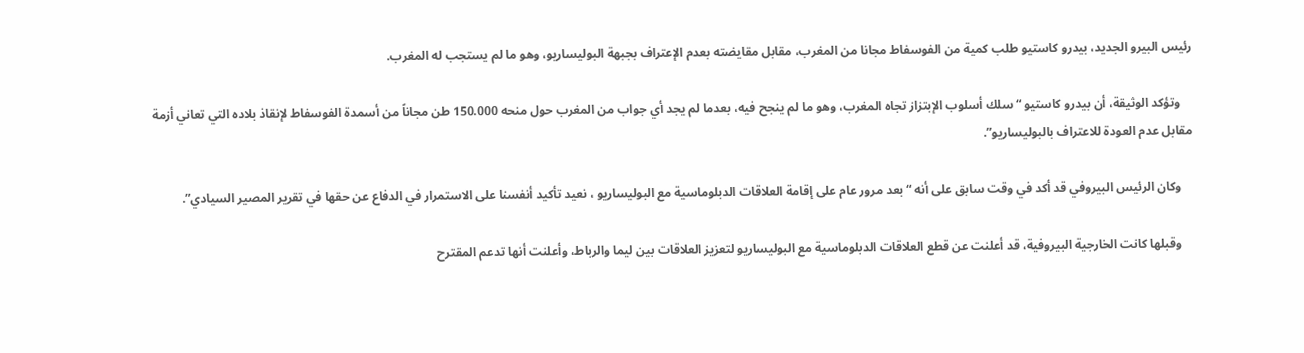رئيس البيرو الجديد، بيدرو كاستيو طلب كمية من الفوسفاط مجانا من المغرب، مقابل مقايضته بعدم الإعتراف بجبهة البوليساريو، وهو ما لم يستجب له المغرب.

    وتؤكد الوثيقة، أن بيدرو كاستيو “سلك أسلوب الإبتزاز تجاه المغرب، وهو ما لم ينجح فيه، بعدما لم يجد أي جواب من المغرب حول منحه 150.000 طن مجاناً من أسمدة الفوسفاط لإنقاذ بلاده التي تعاني أزمة مقابل عدم العودة للاعتراف بالبوليساريو”.

    وكان الرئيس البيروفي قد أكد في وقت سابق على أنه “بعد مرور عام على إقامة العلاقات الدبلوماسية مع البوليساريو ، نعيد تأكيد أنفسنا على الاستمرار في الدفاع عن حقها في تقرير المصير السيادي”.

    وقبلها كانت الخارجية البيروفية، قد أعلنت عن قطع العلاقات الدبلوماسية مع البوليساريو لتعزيز العلاقات بين ليما والرباط، وأعلنت أنها تدعم المقترح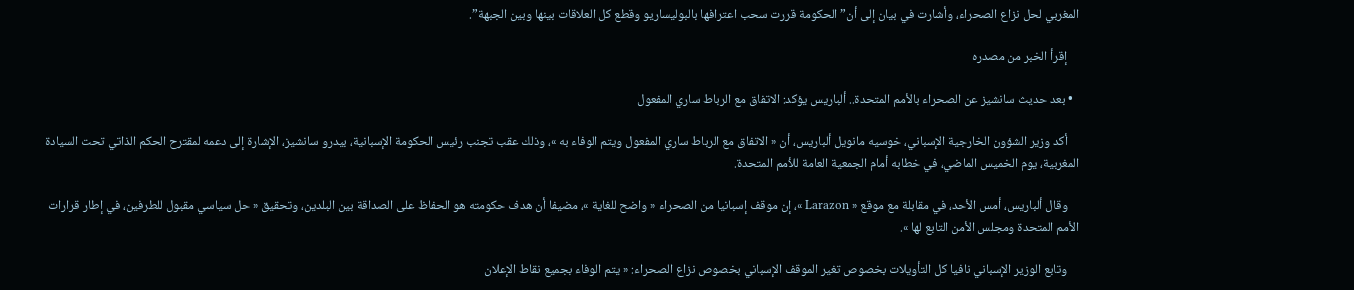المغربي لحل نزاع الصحراء، وأشارت في بيان إلى أن”الحكومة قررت سحب اعترافها بالبوليساريو وقطع كل العلاقات بينها وبين الجبهة”.

    إقرأ الخبر من مصدره

  • بعد حديث سانشيز عن الصحراء بالأمم المتحدة.. ألباريس يؤكد: الاتفاق مع الرباط ساري المفعول

    أكد وزير الشؤون الخارجية الإسباني، خوسيه مانويل ألباريس، أن « الاتفاق مع الرباط ساري المفعول ويتم الوفاء به »، وذلك عقب تجنب رئيس الحكومة الإسبانية، بيدرو سانشيز، الإشارة إلى دعمه لمقترح الحكم الذاتي تحت السيادة المغربية، يوم الخميس الماضي، في خطابه أمام الجمعية العامة للأمم المتحدة.

    وقال ألباريس، أمس الأحد، في مقابلة مع موقع « Larazon »، إن موقف إسبانيا من الصحراء « واضح للغاية »، مضيفا أن هدف حكومته هو الحفاظ على الصداقة بين البلدين، وتحقيق « حل سياسي مقبول للطرفين، في إطار قرارات الأمم المتحدة ومجلس الأمن التابع لها ».

    وتابع الوزير الإسباني نافيا كل التأويلات بخصوص تغير الموقف الإسباني بخصوص نزاع الصحراء: « يتم الوفاء بجميع نقاط الإعلان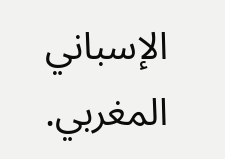الإسباني المغربي.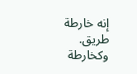إنه خارطة طريق. وكخارطة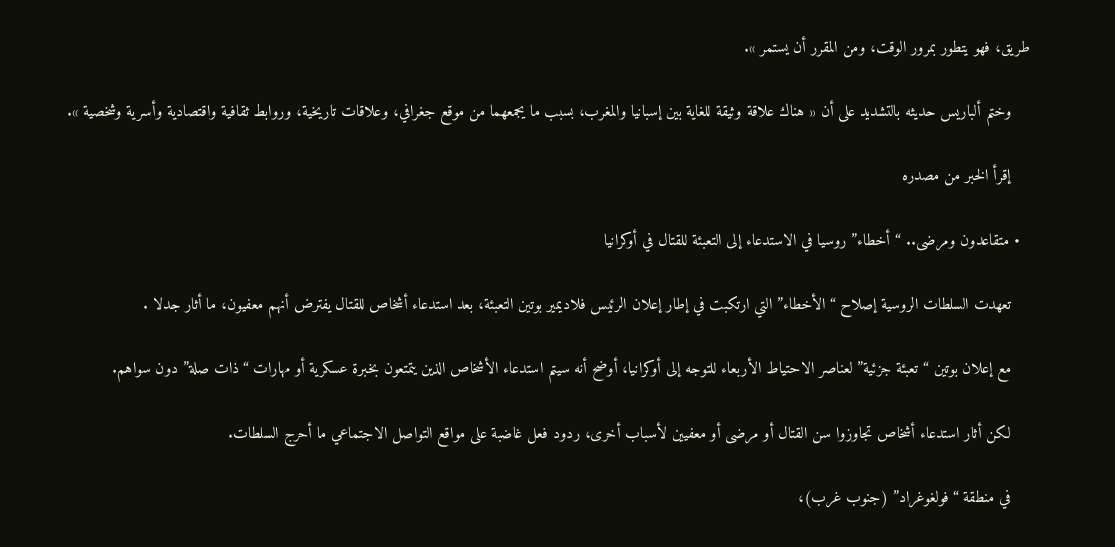طريق، فهو يتطور بمرور الوقت، ومن المقرر أن يستمر ».

    وختم ألباريس حديثه بالتشديد على أن « هناك علاقة وثيقة للغاية بين إسبانيا والمغرب، بسبب ما يجمعهما من موقع جغرافي، وعلاقات تاريخية، وروابط ثقافية واقتصادية وأسرية وشخصية ».

    إقرأ الخبر من مصدره

  • متقاعدون ومرضى.. “أخطاء” روسيا في الاستدعاء إلى التعبئة للقتال في أوكرانيا

    تعهدت السلطات الروسية إصلاح “الأخطاء” التي ارتكبت في إطار إعلان الرئيس فلاديمير بوتين التعبئة، بعد استدعاء أشخاص للقتال يفترض أنهم معفيون، ما أثار جدلا .

    مع إعلان بوتين “تعبئة جزئية” لعناصر الاحتياط الأربعاء للتوجه إلى أوكرانيا، أوضح أنه سيتم استدعاء الأشخاص الذين يتمتعون بخبرة عسكرية أو مهارات “ذات صلة” دون سواهم.

    لكن أثار استدعاء أشخاص تجاوزوا سن القتال أو مرضى أو معفيين لأسباب أخرى، ردود فعل غاضبة على مواقع التواصل الاجتماعي ما أحرج السلطات.

    في منطقة “فولغوغراد” (جنوب غرب)،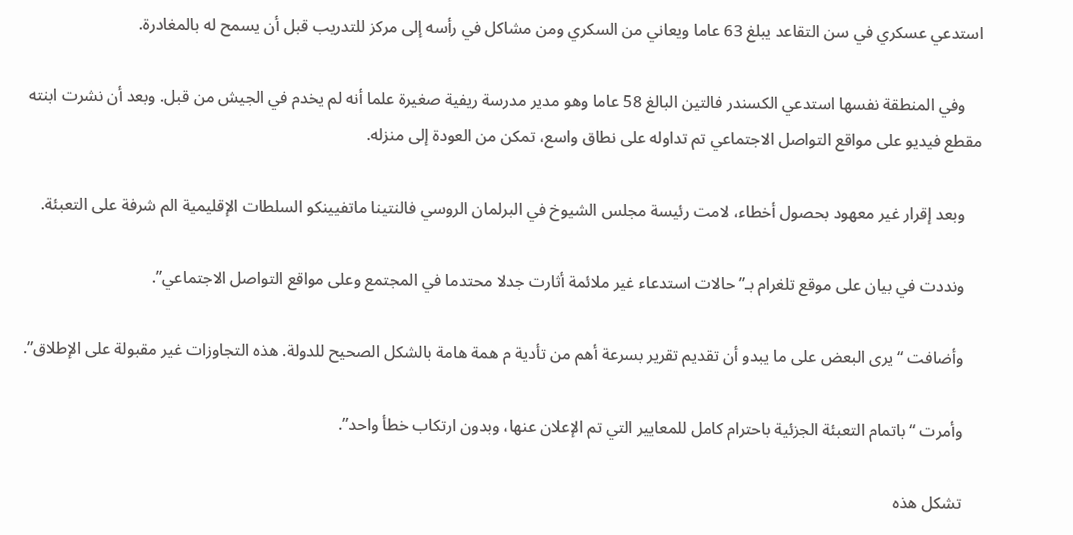استدعي عسكري في سن التقاعد يبلغ 63 عاما ويعاني من السكري ومن مشاكل في رأسه إلى مركز للتدريب قبل أن يسمح له بالمغادرة.

    وفي المنطقة نفسها استدعي الكسندر فالتين البالغ 58 عاما وهو مدير مدرسة ريفية صغيرة علما أنه لم يخدم في الجيش من قبل. وبعد أن نشرت ابنته مقطع فيديو على مواقع التواصل الاجتماعي تم تداوله على نطاق واسع، تمكن من العودة إلى منزله.

    وبعد إقرار غير معهود بحصول أخطاء، لامت رئيسة مجلس الشيوخ في البرلمان الروسي فالنتينا ماتفيينكو السلطات الإقليمية الم شرفة على التعبئة.

    ونددت في بيان على موقع تلغرام بـ”حالات استدعاء غير ملائمة أثارت جدلا محتدما في المجتمع وعلى مواقع التواصل الاجتماعي”.

    وأضافت “يرى البعض على ما يبدو أن تقديم تقرير بسرعة أهم من تأدية م همة هامة بالشكل الصحيح للدولة. هذه التجاوزات غير مقبولة على الإطلاق”.

    وأمرت “باتمام التعبئة الجزئية باحترام كامل للمعايير التي تم الإعلان عنها، وبدون ارتكاب خطأ واحد”.

    تشكل هذه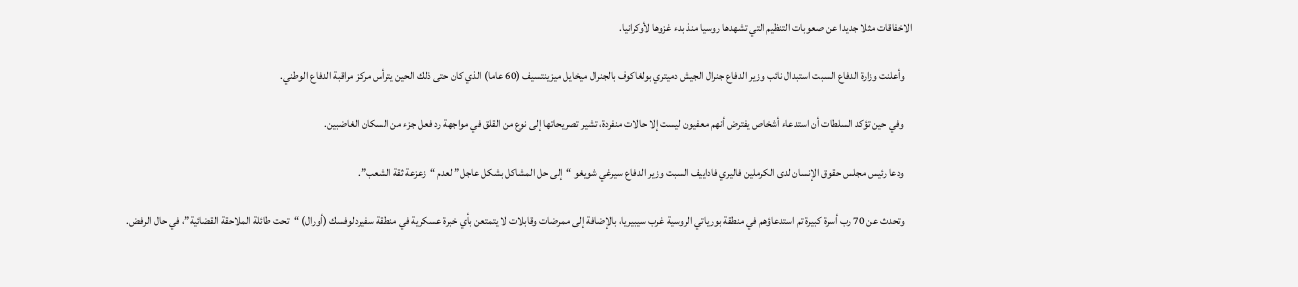الاخفاقات مثلا جديدا عن صعوبات التنظيم التي تشهدها روسيا منذ بدء غزوها لأوكرانيا.

    وأعلنت وزارة الدفاع السبت استبدال نائب وزير الدفاع جنرال الجيش دميتري بولغاكوف بالجنرال ميخايل ميزينتسيف (60 عاما) الذي كان حتى ذلك الحين يترأس مركز مراقبة الدفاع الوطني.

    وفي حين تؤكد السلطات أن استدعاء أشخاص يفترض أنهم معفيون ليست إلا حالات منفردة، تشير تصريحاتها إلى نوع من القلق في مواجهة رد فعل جزء من السكان الغاضبين.

    ودعا رئيس مجلس حقوق الإنسان لدى الكرملين فاليري فاداييف السبت وزير الدفاع سيرغي شويغو “إلى حل المشاكل بشكل عاجل” لعدم “زعزعة ثقة الشعب”.

    وتحدث عن 70 رب أسرة كبيرة تم استدعاؤهم في منطقة بورياتي الروسية غرب سيبيريا، بالإضافة إلى ممرضات وقابلات لا يتمتعن بأي خبرة عسكرية في منطقة سفيردلوفسك (أورال) “تحت طائلة الملاحقة القضائية”، في حال الرفض.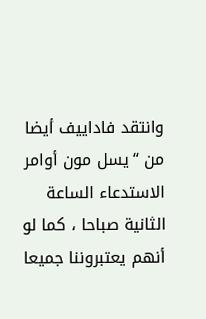وانتقد فاداييف أيضا من “يسل مون أوامر الاستدعاء الساعة الثانية صباحا ، كما لو أنهم يعتبروننا جميعا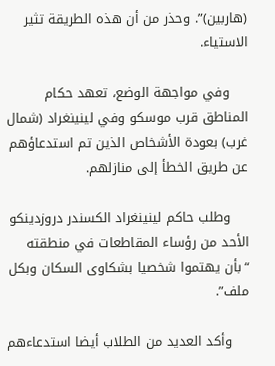(هاربين)”. وحذر من أن هذه الطريقة تثير الاستياء.

    وفي مواجهة الوضع، تعهد حكام المناطق قرب موسكو وفي لينينغراد (شمال غرب) بعودة الأشخاص الذين تم استدعاؤهم عن طريق الخطأ إلى منازلهم.

    وطلب حاكم لينينغراد الكسندر دروزدينكو الأحد من رؤساء المقاطعات في منطقته “بأن يهتموا شخصيا بشكاوى السكان وبكل ملف”.

    وأكد العديد من الطلاب أيضا استدعاءهم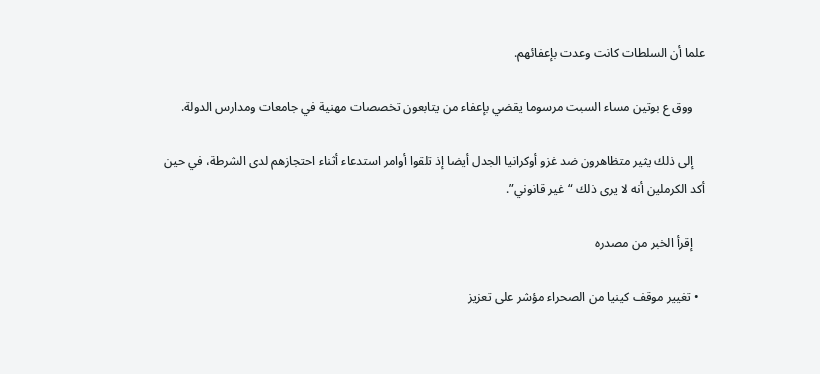علما أن السلطات كانت وعدت بإعفائهم.

    ووق ع بوتين مساء السبت مرسوما يقضي بإعفاء من يتابعون تخصصات مهنية في جامعات ومدارس الدولة.

    إلى ذلك يثير متظاهرون ضد غزو أوكرانيا الجدل أيضا إذ تلقوا أوامر استدعاء أثناء احتجازهم لدى الشرطة، في حين أكد الكرملين أنه لا يرى ذلك “غير قانوني”.

    إقرأ الخبر من مصدره

  • تغيير موقف كينيا من الصحراء مؤشر على تعزيز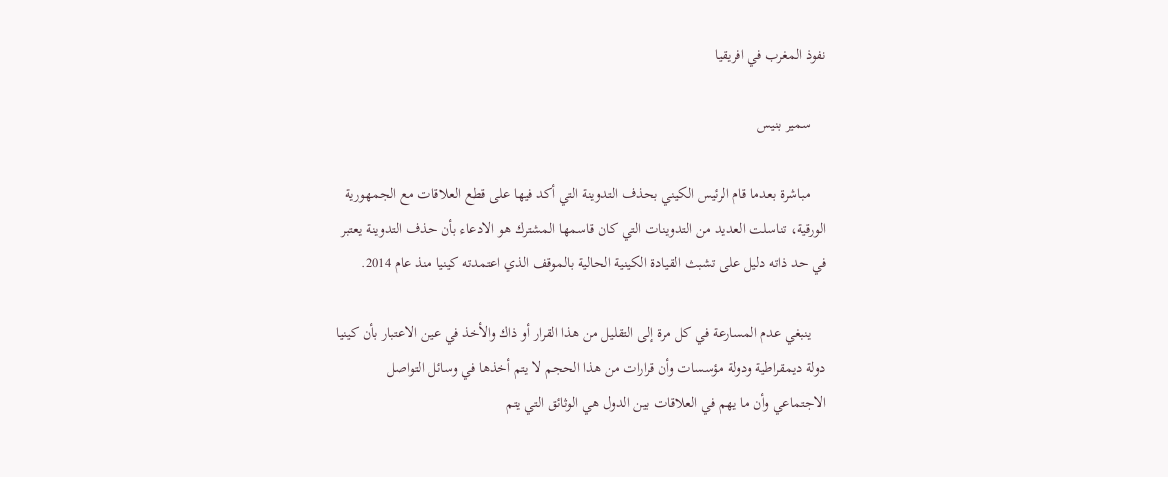نفوذ المغرب في افريقيا

    سمير بنيس

    مباشرة بعدما قام الرئيس الكيني بحذف التدوينة التي أكد فيها على قطع العلاقات مع الجمهورية الورقية، تناسلت العديد من التدوينات التي كان قاسمها المشترك هو الادعاء بأن حذف التدوينة يعتبر في حد ذاته دليل على تشبث القيادة الكينية الحالية بالموقف الذي اعتمدته كينيا منذ عام 2014.

    ينبغي عدم المسارعة في كل مرة إلى التقليل من هذا القرار أو ذاك والأخذ في عين الاعتبار بأن كينيا دولة ديمقراطية ودولة مؤسسات وأن قرارات من هذا الحجم لا يتم أخذها في وسائل التواصل الاجتماعي وأن ما يهم في العلاقات بين الدول هي الوثائق التي يتم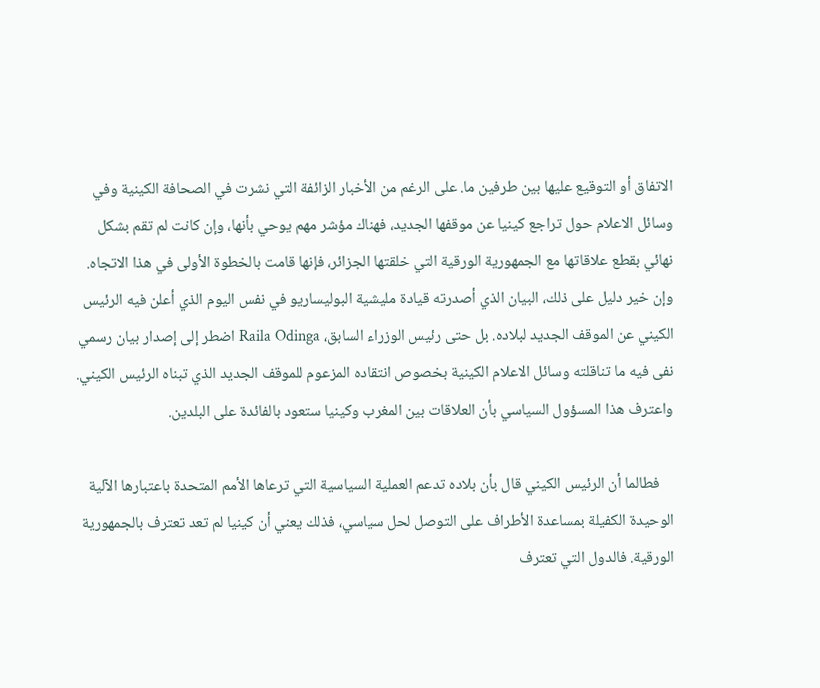الاتفاق أو التوقيع عليها بين طرفين ما. على الرغم من الأخبار الزائفة التي نشرت في الصحافة الكينية وفي وسائل الاعلام حول تراجع كينيا عن موقفها الجديد، فهناك مؤشر مهم يوحي بأنها، وإن كانت لم تقم بشكل نهائي بقطع علاقاتها مع الجمهورية الورقية التي خلقتها الجزائر، فإنها قامت بالخطوة الأولى في هذا الاتجاه. وإن خير دليل على ذلك، البيان الذي أصدرته قيادة مليشية البوليساريو في نفس اليوم الذي أعلن فيه الرئيس الكيني عن الموقف الجديد لبلاده. بل حتى رئيس الوزراء السابق، Raila Odinga اضطر إلى إصدار بيان رسمي نفى فيه ما تناقلته وسائل الاعلام الكينية بخصوص انتقاده المزعوم للموقف الجديد الذي تبناه الرئيس الكيني. واعترف هذا المسؤول السياسي بأن العلاقات بين المغرب وكينيا ستعود بالفائدة على البلدين.

    فطالما أن الرئيس الكيني قال بأن بلاده تدعم العملية السياسية التي ترعاها الأمم المتحدة باعتبارها الآلية الوحيدة الكفيلة بمساعدة الأطراف على التوصل لحل سياسي، فذلك يعني أن كينيا لم تعد تعترف بالجمهورية الورقية. فالدول التي تعترف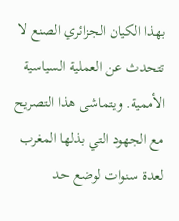بهذا الكيان الجزائري الصنع لا تتحدث عن العملية السياسية الأممية. ويتماشى هذا التصريح مع الجهود التي بذلها المغرب لعدة سنوات لوضع حد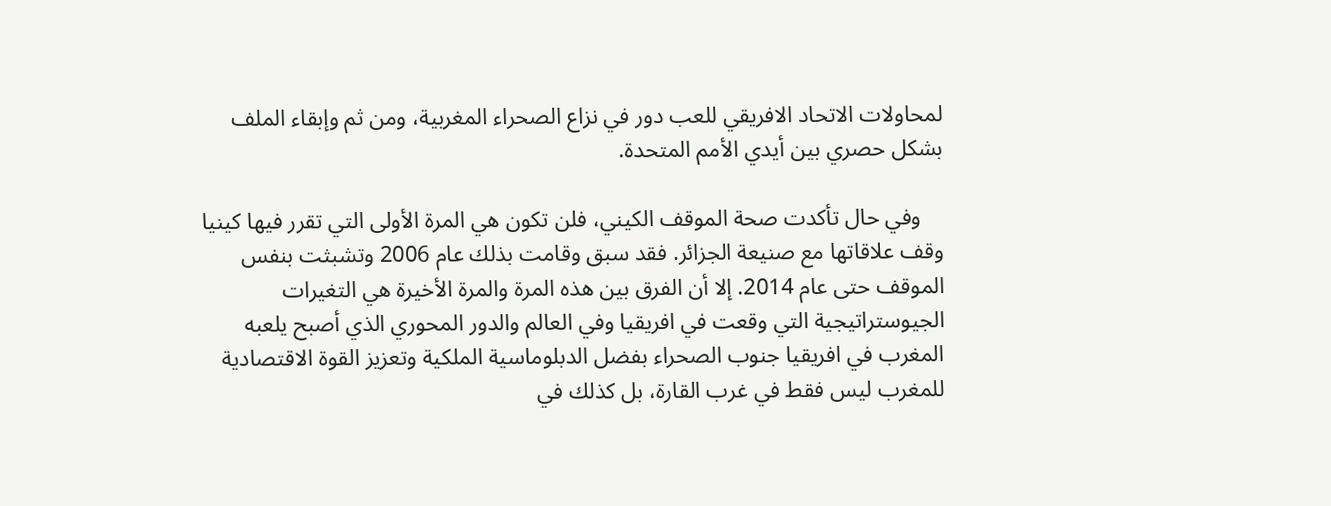لمحاولات الاتحاد الافريقي للعب دور في نزاع الصحراء المغربية، ومن ثم وإبقاء الملف بشكل حصري بين أيدي الأمم المتحدة.

    وفي حال تأكدت صحة الموقف الكيني، فلن تكون هي المرة الأولى التي تقرر فيها كينيا وقف علاقاتها مع صنيعة الجزائر. فقد سبق وقامت بذلك عام 2006 وتشبثت بنفس الموقف حتى عام 2014. إلا أن الفرق بين هذه المرة والمرة الأخيرة هي التغيرات الجيوستراتيجية التي وقعت في افريقيا وفي العالم والدور المحوري الذي أصبح يلعبه المغرب في افريقيا جنوب الصحراء بفضل الدبلوماسية الملكية وتعزيز القوة الاقتصادية للمغرب ليس فقط في غرب القارة، بل كذلك في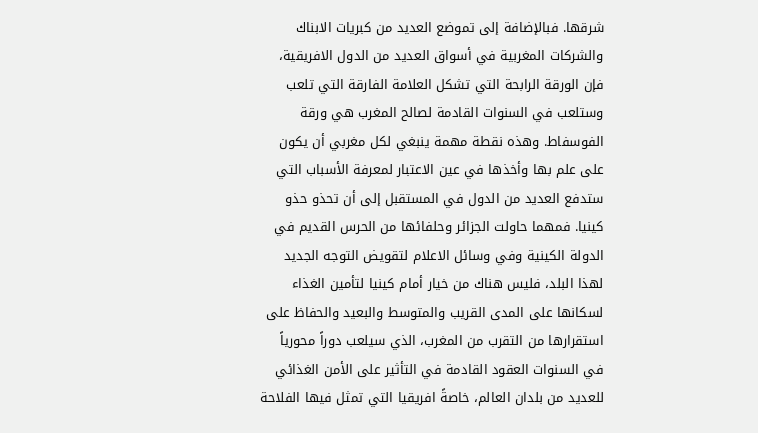شرقها. فبالإضافة إلى تموضع العديد من كبريات الابناك والشركات المغربية في أسواق العديد من الدول الافريقية، فإن الورقة الرابحة التي تشكل العلامة الفارقة التي تلعب وستلعب في السنوات القادمة لصالح المغرب هي ورقة الفوسفاط. وهذه نقطة مهمة ينبغي لكل مغربي أن يكون على علم بها وأخذها في عين الاعتبار لمعرفة الأسباب التي ستدفع العديد من الدول في المستقبل إلى أن تحذو حذو كينيا. فمهما حاولت الجزائر وحلفائها من الحرس القديم في الدولة الكينية وفي وسائل الاعلام لتقويض التوجه الجديد لهذا البلد، فليس هناك من خيار أمام كينيا لتأمين الغذاء لسكانها على المدى القريب والمتوسط والبعيد والحفاظ على استقرارها من التقرب من المغرب، الذي سيلعب دوراً محورياً في السنوات العقود القادمة في التأثير على الأمن الغذائي للعديد من بلدان العالم، خاصةً افريقيا التي تمثل فيها الفلاحة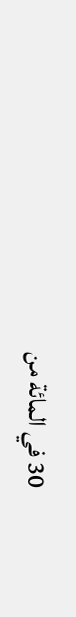30 في المائة من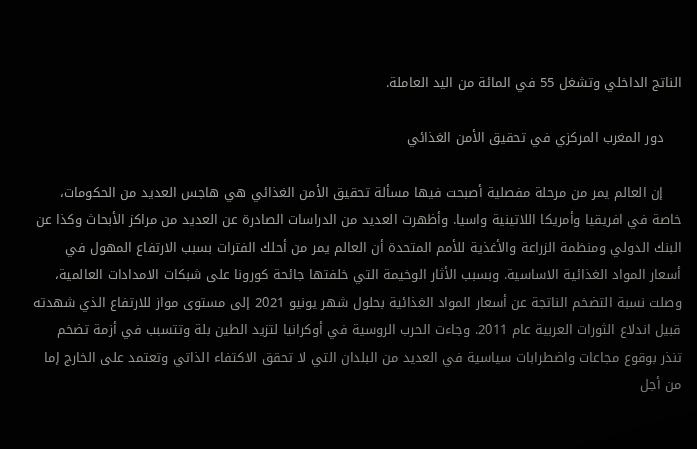الناتج الداخلي وتشغل 55 في المائة من اليد العاملة.

    دور المغرب المركزي في تحقيق الأمن الغذائي

    إن العالم يمر من مرحلة مفصلية أصبحت فيها مسألة تحقيق الأمن الغذائي هي هاجس العديد من الحكومات، خاصة في افريقيا وأمريكا اللاتينية واسيا. وأظهرت العديد من الدراسات الصادرة عن العديد من مراكز الأبحاث وكذا عن البنك الدولي ومنظمة الزراعة والأغذية للأمم المتحدة أن العالم يمر من أحلك الفترات بسبب الارتفاع المهول في أسعار المواد الغذائية الاساسية. وبسبب الأثار الوخيمة التي خلفتها جائحة كورونا على شبكات الامدادات العالمية، وصلت نسبة التضخم الناتجة عن أسعار المواد الغذائية بحلول شهر يونيو 2021 إلى مستوى مواز للارتفاع الذي شهدته قبيل اندلاع الثورات العربية عام 2011. وجاءت الحرب الروسية في أوكرانيا لتزيد الطين بلة وتتسبب في أزمة تضخم تنذر بوقوع مجاعات واضطرابات سياسية في العديد من البلدان التي لا تحقق الاكتفاء الذاتي وتعتمد على الخارج إما من أجل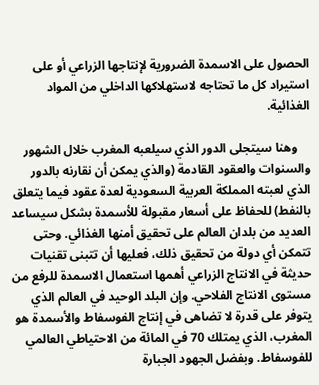الحصول على الاسمدة الضرورية لإنتاجها الزراعي أو على استيراد كل ما تحتاجه لاستهلاكها الداخلي من المواد الغذائية.

    وهنا سيتجلى الدور الذي سيلعبه المغرب خلال الشهور والسنوات والعقود القادمة (والذي يمكن أن نقارنه بالدور الذي لعبته المملكة العربية السعودية لعدة عقود فيما يتعلق بالنفط) للحفاظ على أسعار مقبولة للأسمدة بشكل سيساعد العديد من بلدان العالم على تحقيق أمنها الغذائي. وحتى تتمكن أي دولة من تحقيق ذلك، فعليها أن تتبنى تقنيات حديثة في الانتاج الزراعي أهمها استعمال الاسمدة للرفع من مستوى الانتاج الفلاحي. وإن البلد الوحيد في العالم الذي يتوفر على قدرة لا تضاهى في إنتاج الفوسفاط والأسمدة هو المغرب، الذي يمتلك 70 في المائة من الاحتياطي العالمي للفوسفاط. وبفضل الجهود الجبارة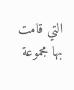التي قامت بها مجموعة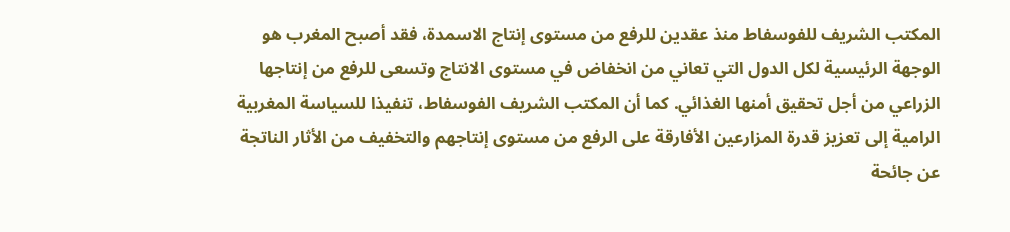المكتب الشريف للفوسفاط منذ عقدين للرفع من مستوى إنتاج الاسمدة، فقد أصبح المغرب هو الوجهة الرئيسية لكل الدول التي تعاني من انخفاض في مستوى الانتاج وتسعى للرفع من إنتاجها الزراعي من أجل تحقيق أمنها الغذائي. كما أن المكتب الشريف الفوسفاط، تنفيذا للسياسة المغربية الرامية إلى تعزيز قدرة المزارعين الأفارقة على الرفع من مستوى إنتاجهم والتخفيف من الأثار الناتجة عن جائحة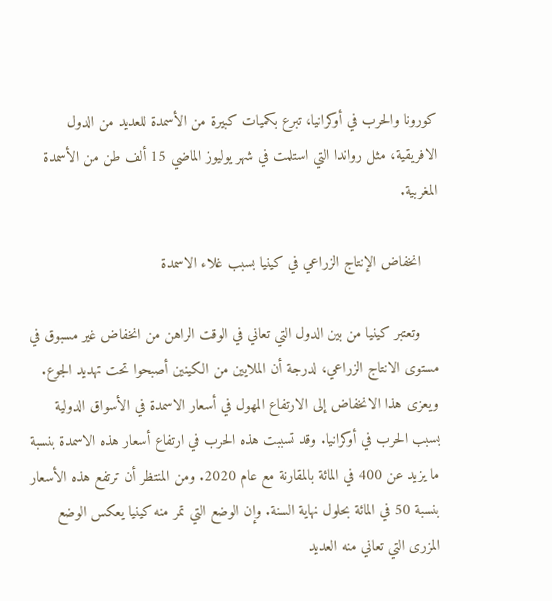كورونا والحرب في أوكرانيا، تبرع بكميات كبيرة من الأسمدة للعديد من الدول الافريقية، مثل رواندا التي استلمت في شهر يوليوز الماضي 15 ألف طن من الأسمدة المغربية.

    انخفاض الإنتاج الزراعي في كينيا بسبب غلاء الاسمدة

    وتعتبر كينيا من بين الدول التي تعاني في الوقت الراهن من انخفاض غير مسبوق في مستوى الانتاج الزراعي، لدرجة أن الملايين من الكينين أصبحوا تحت تهديد الجوع. ويعزى هذا الانخفاض إلى الارتفاع المهول في أسعار الاسمدة في الأسواق الدولية بسبب الحرب في أوكرانيا. وقد تسببت هذه الحرب في ارتفاع أسعار هذه الاسمدة بنسبة ما يزيد عن 400 في المائة بالمقارنة مع عام 2020. ومن المنتظر أن ترتفع هذه الأسعار بنسبة 50 في المائة بحلول نهاية السنة. وإن الوضع التي تمر منه كينيا يعكس الوضع المزرى التي تعاني منه العديد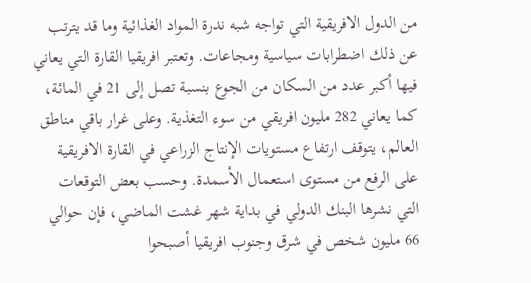من الدول الافريقية التي تواجه شبه ندرة المواد الغذائية وما قد يترتب عن ذلك اضطرابات سياسية ومجاعات. وتعتبر افريقيا القارة التي يعاني فيها أكبر عدد من السكان من الجوع بنسبة تصل إلى 21 في المائة، كما يعاني 282 مليون افريقي من سوء التغذية. وعلى غرار باقي مناطق العالم، يتوقف ارتفاع مستويات الإنتاج الزراعي في القارة الافريقية على الرفع من مستوى استعمال الأسمدة. وحسب بعض التوقعات التي نشرها البنك الدولي في بداية شهر غشت الماضي، فإن حوالي 66 مليون شخص في شرق وجنوب افريقيا أصبحوا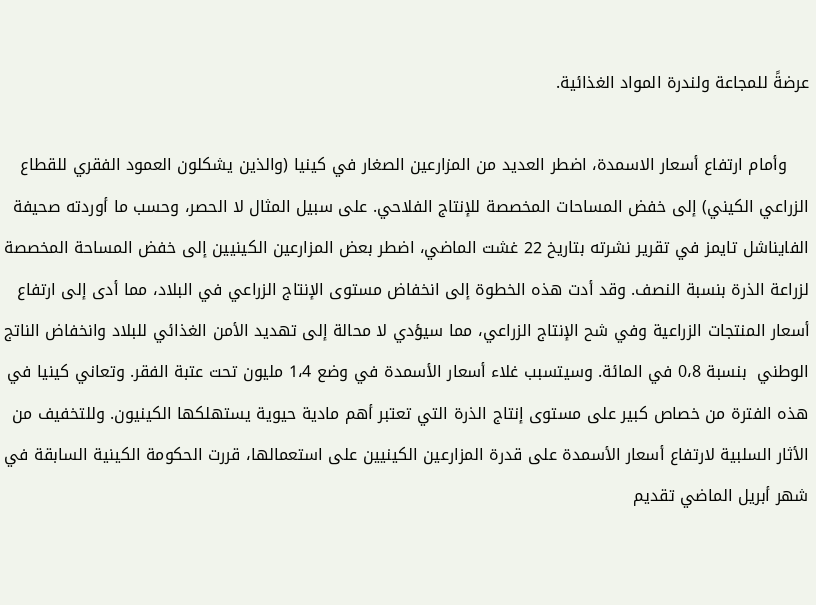عرضةً للمجاعة ولندرة المواد الغذائية.

    وأمام ارتفاع أسعار الاسمدة، اضطر العديد من المزارعين الصغار في كينيا (والذين يشكلون العمود الفقري للقطاع الزراعي الكيني) إلى خفض المساحات المخصصة للإنتاج الفلاحي. على سبيل المثال لا الحصر، وحسب ما أوردته صحيفة الفايناشل تايمز في تقرير نشرته بتاريخ 22 غشت الماضي، اضطر بعض المزارعين الكينيين إلى خفض المساحة المخصصة لزراعة الذرة بنسبة النصف. وقد أدت هذه الخطوة إلى انخفاض مستوى الإنتاج الزراعي في البلاد، مما أدى إلى ارتفاع أسعار المنتجات الزراعية وفي شح الإنتاج الزراعي، مما سيؤدي لا محالة إلى تهديد الأمن الغذائي للبلاد وانخفاض الناتج الوطني  بنسبة 0،8 في المائة. وسيتسبب غلاء أسعار الأسمدة في وضع 1،4 مليون تحت عتبة الفقر. وتعاني كينيا في هذه الفترة من خصاص كبير على مستوى إنتاج الذرة التي تعتبر أهم مادية حيوية يستهلكها الكينيون. وللتخفيف من الأثار السلبية لارتفاع أسعار الأسمدة على قدرة المزارعين الكينيين على استعمالها، قررت الحكومة الكينية السابقة في شهر أبريل الماضي تقديم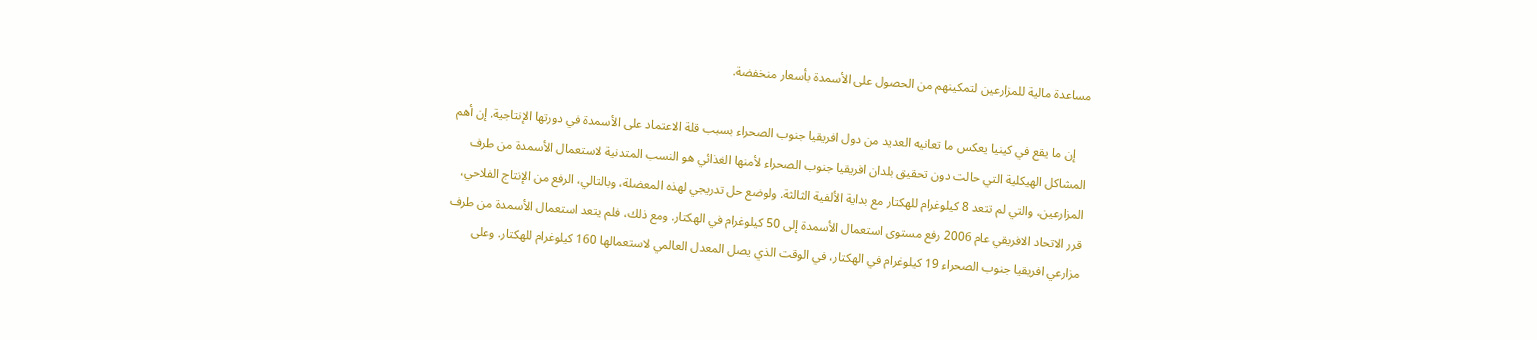مساعدة مالية للمزارعين لتمكينهم من الحصول على الأسمدة بأسعار منخفضة.

    إن ما يقع في كينيا يعكس ما تعانيه العديد من دول افريقيا جنوب الصحراء بسبب قلة الاعتماد على الأسمدة في دورتها الإنتاجية. إن أهم المشاكل الهيكلية التي حالت دون تحقيق بلدان افريقيا جنوب الصحراء لأمنها الغذائي هو النسب المتدنية لاستعمال الأسمدة من طرف المزارعين، والتي لم تتعد 8 كيلوغرام للهكتار مع بداية الألفية الثالثة. ولوضع حل تدريجي لهذه المعضلة، وبالتالي، الرفع من الإنتاج الفلاحي، قرر الاتحاد الافريقي عام 2006 رفع مستوى استعمال الأسمدة إلى 50 كيلوغرام في الهكتار. ومع ذلك، فلم يتعد استعمال الأسمدة من طرف مزارعي افريقيا جنوب الصحراء 19 كيلوغرام في الهكتار، في الوقت الذي يصل المعدل العالمي لاستعمالها 160 كيلوغرام للهكتار. وعلى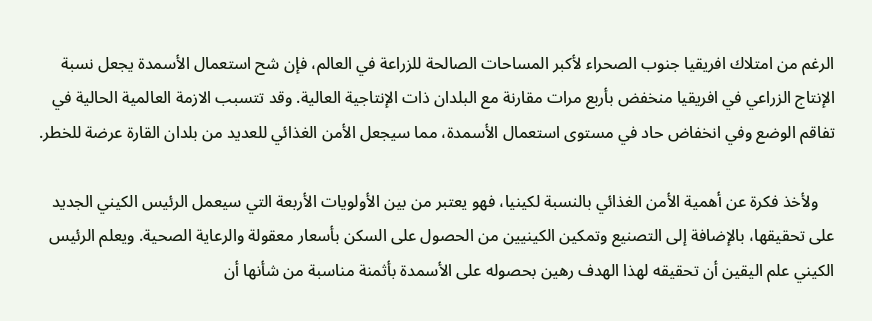الرغم من امتلاك افريقيا جنوب الصحراء لأكبر المساحات الصالحة للزراعة في العالم، فإن شح استعمال الأسمدة يجعل نسبة الإنتاج الزراعي في افريقيا منخفض بأربع مرات مقارنة مع البلدان ذات الإنتاجية العالية. وقد تتسبب الازمة العالمية الحالية في تفاقم الوضع وفي انخفاض حاد في مستوى استعمال الأسمدة، مما سيجعل الأمن الغذائي للعديد من بلدان القارة عرضة للخطر.

    ولأخذ فكرة عن أهمية الأمن الغذائي بالنسبة لكينيا، فهو يعتبر من بين الأولويات الأربعة التي سيعمل الرئيس الكيني الجديد على تحقيقها، بالإضافة إلى التصنيع وتمكين الكينيين من الحصول على السكن بأسعار معقولة والرعاية الصحية. ويعلم الرئيس الكيني علم اليقين أن تحقيقه لهذا الهدف رهين بحصوله على الأسمدة بأثمنة مناسبة من شأنها أن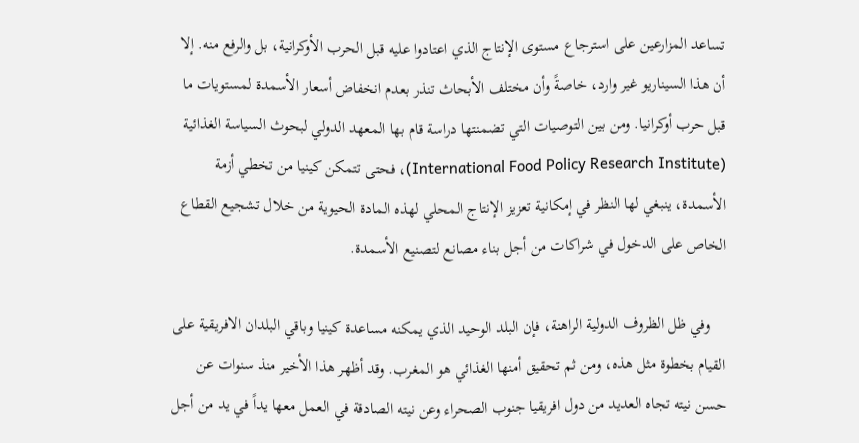تساعد المزارعين على استرجاع مستوى الإنتاج الذي اعتادوا عليه قبل الحرب الأوكرانية، بل والرفع منه. إلا أن هذا السيناريو غير وارد، خاصةً وأن مختلف الأبحاث تنذر بعدم انخفاض أسعار الأسمدة لمستويات ما قبل حرب أوكرانيا. ومن بين التوصيات التي تضمنتها دراسة قام بها المعهد الدولي لبحوث السياسة الغذائية (International Food Policy Research Institute)، فحتى تتمكن كينيا من تخطي أزمة الأسمدة، ينبغي لها النظر في إمكانية تعزيز الإنتاج المحلي لهذه المادة الحيوية من خلال تشجيع القطاع الخاص على الدخول في شراكات من أجل بناء مصانع لتصنيع الأسمدة.

    وفي ظل الظروف الدولية الراهنة، فإن البلد الوحيد الذي يمكنه مساعدة كينيا وباقي البلدان الافريقية على القيام بخطوة مثل هذه، ومن ثم تحقيق أمنها الغذائي هو المغرب. وقد أظهر هذا الأخير منذ سنوات عن حسن نيته تجاه العديد من دول افريقيا جنوب الصحراء وعن نيته الصادقة في العمل معها يداً في يد من أجل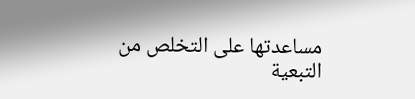مساعدتها على التخلص من التبعية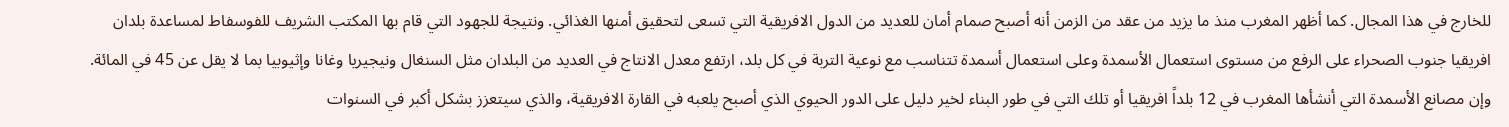للخارج في هذا المجال. كما أظهر المغرب منذ ما يزيد من عقد من الزمن أنه أصبح صمام أمان للعديد من الدول الافريقية التي تسعى لتحقيق أمنها الغذائي. ونتيجة للجهود التي قام بها المكتب الشريف للفوسفاط لمساعدة بلدان افريقيا جنوب الصحراء على الرفع من مستوى استعمال الأسمدة وعلى استعمال أسمدة تتناسب مع نوعية التربة في كل بلد، ارتفع معدل الانتاج في العديد من البلدان مثل السنغال ونيجيريا وغانا وإثيوبيا بما لا يقل عن 45 في المائة. وإن مصانع الأسمدة التي أنشأها المغرب في 12 بلداً افريقيا أو تلك التي في طور البناء لخير دليل على الدور الحيوي الذي أصبح يلعبه في القارة الافريقية، والذي سيتعزز بشكل أكبر في السنوات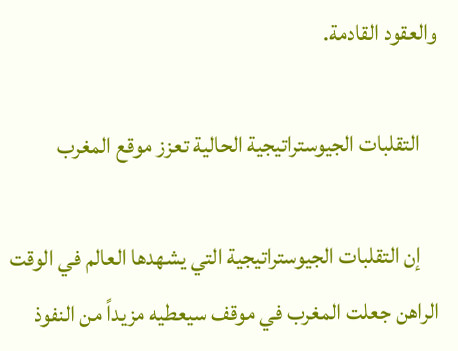والعقود القادمة.

    التقلبات الجيوستراتيجية الحالية تعزز موقع المغرب

    إن التقلبات الجيوستراتيجية التي يشهدها العالم في الوقت الراهن جعلت المغرب في موقف سيعطيه مزيداً من النفوذ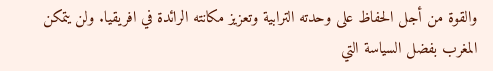والقوة من أجل الحفاظ على وحدته الترابية وتعزيز مكانته الرائدة في افريقيا. ولن يتمكن المغرب بفضل السياسة التي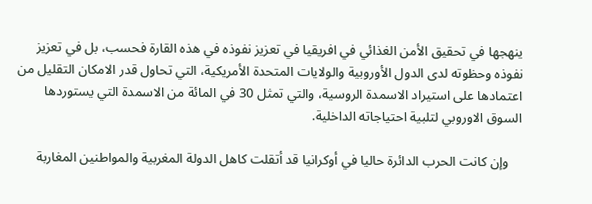ينهجها في تحقيق الأمن الغذائي في افريقيا في تعزيز نفوذه في هذه القارة فحسب، بل في تعزيز نفوذه وحظوته لدى الدول الأوروبية والولايات المتحدة الأمريكية، التي تحاول قدر الامكان التقليل من اعتمادها على استيراد الاسمدة الروسية، والتي تمثل 30 في المائة من الاسمدة التي يستوردها السوق الاوروبي لتلبية احتياجاته الداخلية.

    وإن كانت الحرب الدائرة حاليا في أوكرانيا قد أتقلت كاهل الدولة المغربية والمواطنين المغاربة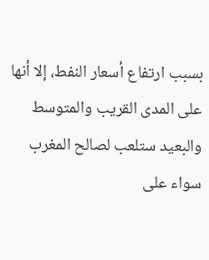بسبب ارتفاع أسعار النفط، إلا أنها على المدى القريب والمتوسط والبعيد ستلعب لصالح المغرب سواء على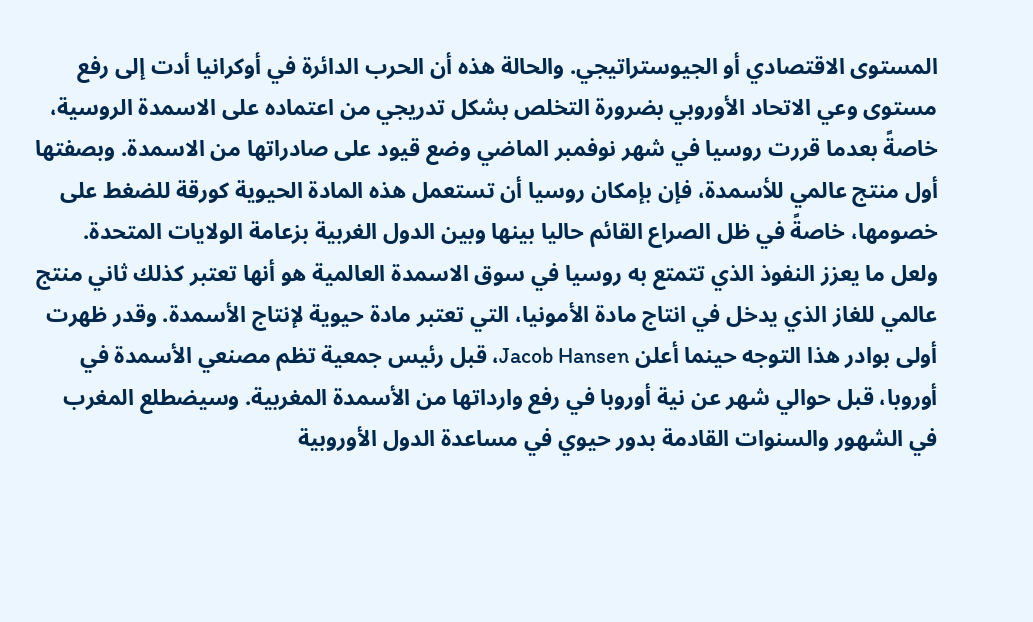المستوى الاقتصادي أو الجيوستراتيجي. والحالة هذه أن الحرب الدائرة في أوكرانيا أدت إلى رفع مستوى وعي الاتحاد الأوروبي بضرورة التخلص بشكل تدريجي من اعتماده على الاسمدة الروسية، خاصةً بعدما قررت روسيا في شهر نوفمبر الماضي وضع قيود على صادراتها من الاسمدة. وبصفتها أول منتج عالمي للأسمدة، فإن بإمكان روسيا أن تستعمل هذه المادة الحيوية كورقة للضغط على خصومها، خاصةً في ظل الصراع القائم حاليا بينها وبين الدول الغربية بزعامة الولايات المتحدة. ولعل ما يعزز النفوذ الذي تتمتع به روسيا في سوق الاسمدة العالمية هو أنها تعتبر كذلك ثاني منتج عالمي للغاز الذي يدخل في انتاج مادة الأمونيا، التي تعتبر مادة حيوية لإنتاج الأسمدة. وقدر ظهرت أولى بوادر هذا التوجه حينما أعلن Jacob Hansen، قبل رئيس جمعية تظم مصنعي الأسمدة في أوروبا، قبل حوالي شهر عن نية أوروبا في رفع وارداتها من الأسمدة المغربية. وسيضطلع المغرب في الشهور والسنوات القادمة بدور حيوي في مساعدة الدول الأوروبية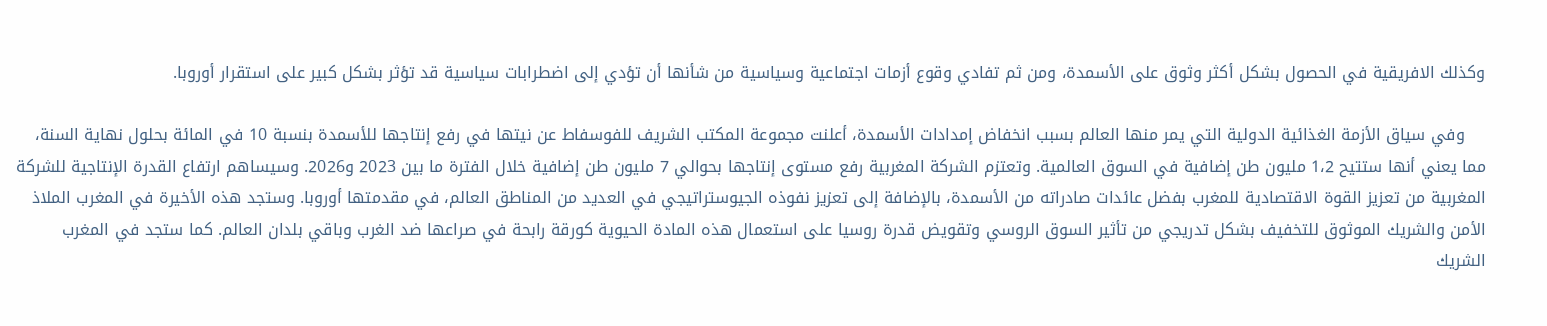وكذلك الافريقية في الحصول بشكل أكثر وثوق على الأسمدة، ومن ثم تفادي وقوع أزمات اجتماعية وسياسية من شأنها أن تؤدي إلى اضطرابات سياسية قد تؤثر بشكل كبير على استقرار أوروبا.

    وفي سياق الأزمة الغذائية الدولية التي يمر منها العالم بسبب انخفاض إمدادات الأسمدة، أعلنت مجموعة المكتب الشريف للفوسفاط عن نيتها في رفع إنتاجها للأسمدة بنسبة 10 في المائة بحلول نهاية السنة، مما يعني أنها ستتيح 1،2 مليون طن إضافية في السوق العالمية. وتعتزم الشركة المغربية رفع مستوى إنتاجها بحوالي 7 مليون طن إضافية خلال الفترة ما بين 2023 و2026. وسيساهم ارتفاع القدرة الإنتاجية للشركة المغربية من تعزيز القوة الاقتصادية للمغرب بفضل عائدات صادراته من الأسمدة، بالإضافة إلى تعزيز نفوذه الجيوستراتيجي في العديد من المناطق العالم، في مقدمتها أوروبا. وستجد هذه الأخيرة في المغرب الملاذ الأمن والشريك الموثوق للتخفيف بشكل تدريجي من تأثير السوق الروسي وتقويض قدرة روسيا على استعمال هذه المادة الحيوية كورقة رابحة في صراعها ضد الغرب وباقي بلدان العالم. كما ستجد في المغرب الشريك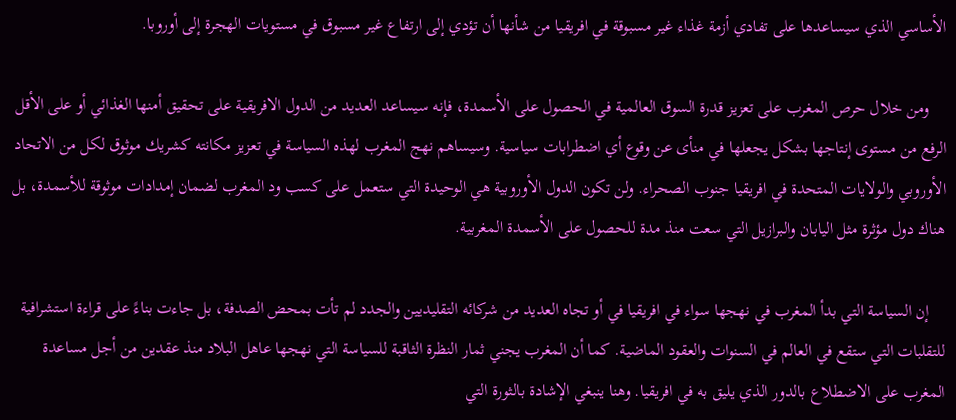الأساسي الذي سيساعدها على تفادي أزمة غذاء غير مسبوقة في افريقيا من شأنها أن تؤدي إلى ارتفاع غير مسبوق في مستويات الهجرة إلى أوروبا.

    ومن خلال حرص المغرب على تعزيز قدرة السوق العالمية في الحصول على الأسمدة، فإنه سيساعد العديد من الدول الافريقية على تحقيق أمنها الغذائي أو على الأقل الرفع من مستوى إنتاجها بشكل يجعلها في منأى عن وقوع أي اضطرابات سياسية. وسيساهم نهج المغرب لهذه السياسة في تعزيز مكانته كشريك موثوق لكل من الاتحاد الأوروبي والولايات المتحدة في افريقيا جنوب الصحراء. ولن تكون الدول الأوروبية هي الوحيدة التي ستعمل على كسب ود المغرب لضمان إمدادات موثوقة للأسمدة، بل هناك دول مؤثرة مثل اليابان والبرازيل التي سعت منذ مدة للحصول على الأسمدة المغربية.

    إن السياسة التي بدأ المغرب في نهجها سواء في افريقيا في أو تجاه العديد من شركائه التقليديين والجدد لم تأت بمحض الصدفة، بل جاءت بناءً على قراءة استشرافية للتقلبات التي ستقع في العالم في السنوات والعقود الماضية. كما أن المغرب يجني ثمار النظرة الثاقبة للسياسة التي نهجها عاهل البلاد منذ عقدين من أجل مساعدة المغرب على الاضطلاع بالدور الذي يليق به في افريقيا. وهنا ينبغي الإشادة بالثورة التي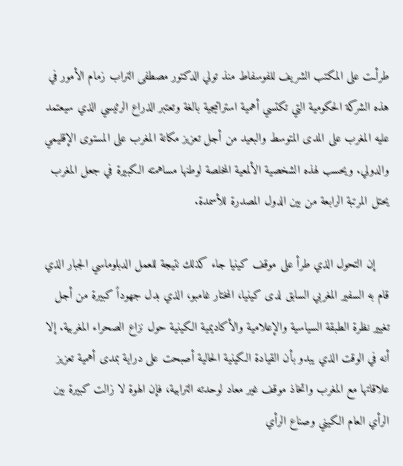طرأـت على المكتب الشريف للفوسفاط منذ تولي الدكتور مصطفى التراب زمام الأمور في هذه الشركة الحكومية التي تكتسي أهمية استراتيجية بالغة وتعتبر الذراع الرئيسي الذي سيعتمد عليه المغرب على المدى المتوسط والبعيد من أجل تعزيز مكانة المغرب على المستوى الإقليمي والدولي. ويحسب لهذه الشخصية الألمعية المخلصة لوطنها مساهمته الكبيرة في جعل المغرب يحتل المرتبة الرابعة من بين الدول المصدرة للأسمدة.

    إن التحول الذي طرأ على موقف كينيا جاء كذلك نتيجة للعمل الدبلوماسي الجبار الذي قام به السفير المغربي السابق لدى كينيا، المختار غامبو، الذي بدل جهوداً كبيرة من أجل تغيير نظرة الطبقة السياسية والإعلامية والأكاديمية الكينية حول نزاع الصحراء المغربية. إلا أنه في الوقت الذي يبدو بأن القيادة الكينية الحالية أصبحت على دراية بمدى أهمية تعزيز علاقاتها مع المغرب واتخاذ موقف غير معاد لوحدته الترابية، فإن الهوة لا زالت كبيرة بين الرأي العام الكيني وصناع الرأي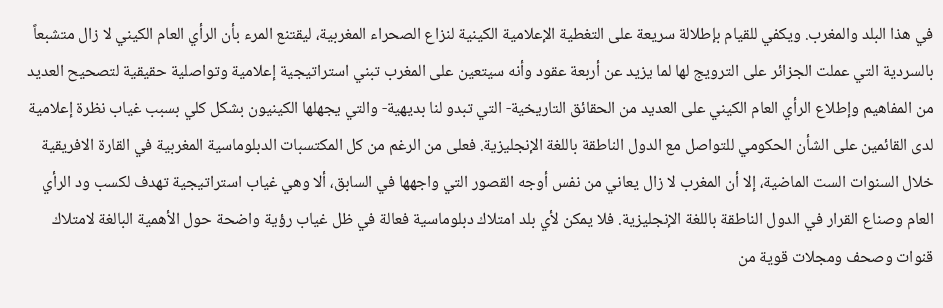في هذا البلد والمغرب. ويكفي للقيام بإطلالة سريعة على التغطية الإعلامية الكينية لنزاع الصحراء المغربية، ليقتنع المرء بأن الرأي العام الكيني لا زال متشبعاً بالسردية التي عملت الجزائر على الترويج لها لما يزيد عن أربعة عقود وأنه سيتعين على المغرب تبني استراتيجية إعلامية وتواصلية حقيقية لتصحيح العديد من المفاهيم وإطلاع الرأي العام الكيني على العديد من الحقائق التاريخية- التي تبدو لنا بديهية- والتي يجهلها الكينيون بشكل كلي بسبب غياب نظرة إعلامية لدى القائمين على الشأن الحكومي للتواصل مع الدول الناطقة باللغة الإنجليزية. فعلى من الرغم من كل المكتسبات الدبلوماسية المغربية في القارة الافريقية خلال السنوات الست الماضية، إلا أن المغرب لا زال يعاني من نفس أوجه القصور التي واجهها في السابق، ألا وهي غياب استراتيجية تهدف لكسب ود الرأي العام وصناع القرار في الدول الناطقة باللغة الإنجليزية. فلا يمكن لأي بلد امتلاك دبلوماسية فعالة في ظل غياب رؤية واضحة حول الأهمية البالغة لامتلاك قنوات وصحف ومجلات قوية من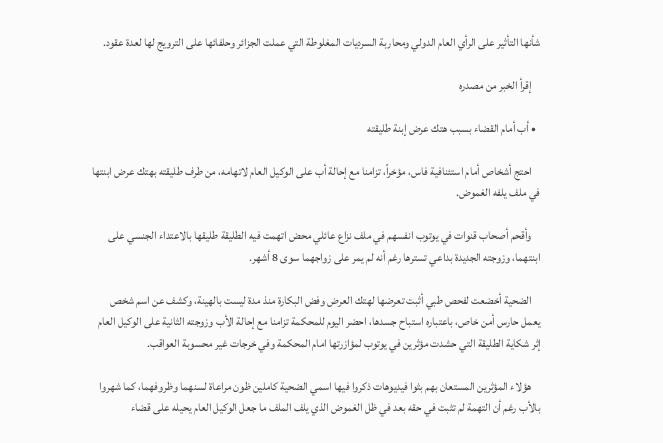شأنها التأثير على الرأي العام الدولي ومحاربة السرديات المغلوطة التي عملت الجزائر وحلفائها على الترويج لها لعدة عقود.

    إقرأ الخبر من مصدره

  • أب أمام القضاء بسبب هتك عرض إبنة طليقته

    احتج أشخاص أمام استئنافية فاس، مؤخراً، تزامنا مع إحالة أب على الوكيل العام لاتهامه، من طرف طليقته بهتك عرض ابنتها في ملف يلفه الغموض.

    وأقحم أصحاب قنوات في يوتوب انفسهم في ملف نزاع عائلي محض اتهمت فيه الطليقة طليقها بالاعتداء الجنسي على ابنتهما، وزوجته الجديدة بداعي تسترها رغم أنه لم يمر على زواجهما سوى 8 أشهر.

    الضحية أخضعت لفحص طبي أثبت تعرضها لهتك العرض وفض البكارة منذ مدة ليست بالهينة، وكشف عن اسم شخص يعمل حارس أمن خاص، باعتباره استباح جسدها، احضر اليوم للمحكمة تزامنا مع إحالة الأب وزوجته الثانية على الوكيل العام إثر شكاية الطليقة التي حشدت مؤثرين في يوتوب لمؤازرتها امام المحكمة وفي خرجات غير محسوبة العواقب.

    هؤلاء المؤثرين المستعان بهم بثوا فيديوهات ذكروا فيها اسمي الضحية كاملين ظون مراعاة لسنهما وظروفهما، كما شهروا بالأب رغم أن التهمة لم تثبت في حقه بعد في ظل الغموض الذي يلف الملف ما جعل الوكيل العام يحيله على قضاء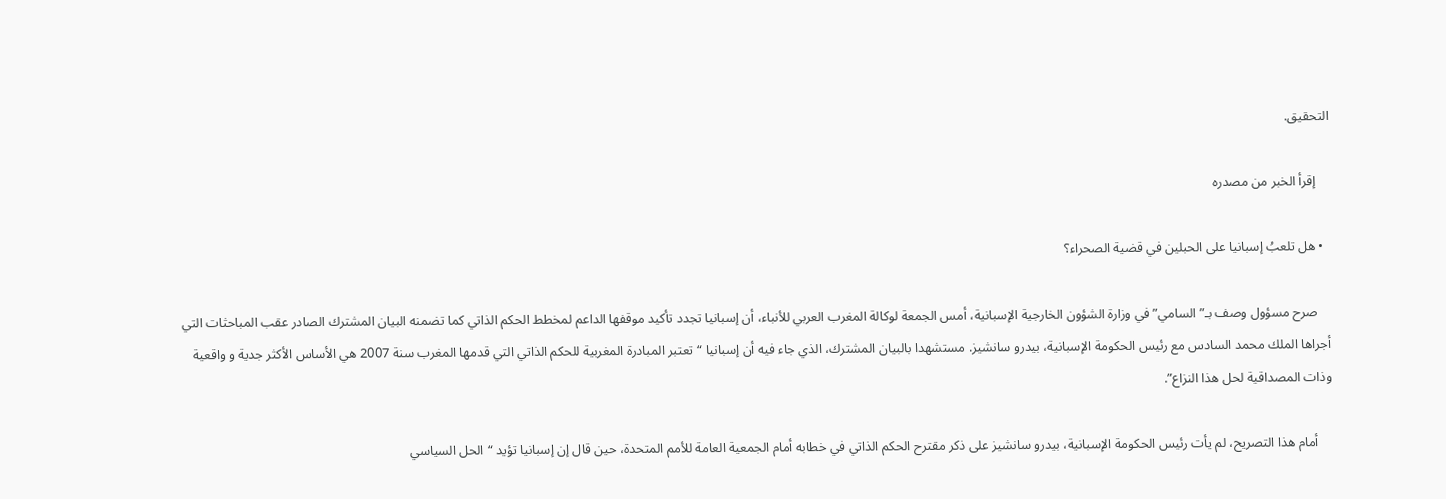التحقيق.

    إقرأ الخبر من مصدره

  • هل تلعبُ إسبانيا على الحبلين في قضية الصحراء؟

    صرح مسؤول وصف بـ”السامي” في وزارة الشؤون الخارجية الإسبانية، أمس الجمعة لوكالة المغرب العربي للأنباء، أن إسبانيا تجدد تأكيد موقفها الداعم لمخطط الحكم الذاتي كما تضمنه البيان المشترك الصادر عقب المباحثات التي أجراها الملك محمد السادس مع رئيس الحكومة الإسبانية، بيدرو سانشيز. مستشهدا بالبيان المشترك، الذي جاء فيه أن إسبانيا “تعتبر المبادرة المغربية للحكم الذاتي التي قدمها المغرب سنة 2007 هي الأساس الأكثر جدية و واقعية وذات المصداقية لحل هذا النزاع”.

    أمام هذا التصريح، لم يأت رئيس الحكومة الإسبانية، بيدرو سانشيز على ذكر مقترح الحكم الذاتي في خطابه أمام الجمعية العامة للأمم المتحدة، حين قال إن إسبانيا تؤيد “الحل السياسي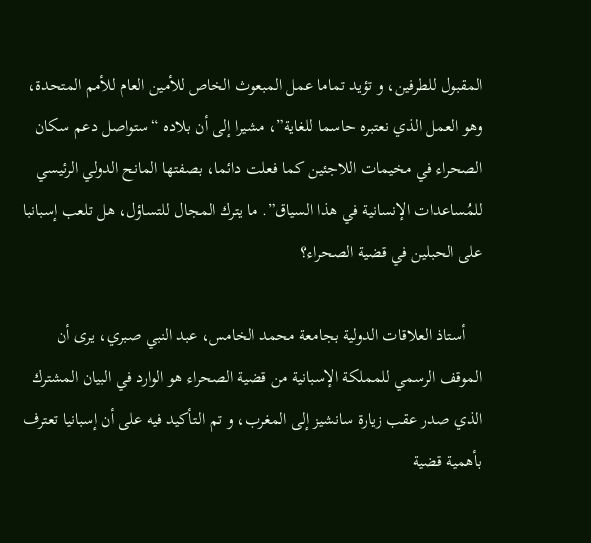المقبول للطرفين، و تؤيد تماما عمل المبعوث الخاص للأمين العام للأمم المتحدة، وهو العمل الذي نعتبره حاسما للغاية”، مشيرا إلى أن بلاده “ستواصل دعم سكان الصحراء في مخيمات اللاجئين كما فعلت دائما، بصفتها المانح الدولي الرئيسي للمُساعدات الإنسانية في هذا السياق”. ما يترك المجال للتساؤل، هل تلعب إسبانبا على الحبلين في قضية الصحراء؟

    أستاذ العلاقات الدولية بجامعة محمد الخامس، عبد النبي صبري، يرى أن الموقف الرسمي للمملكة الإسبانية من قضية الصحراء هو الوارد في البيان المشترك الذي صدر عقب زيارة سانشيز إلى المغرب، و تم الـتأكيد فيه على أن إسبانيا تعترف بأهمية قضية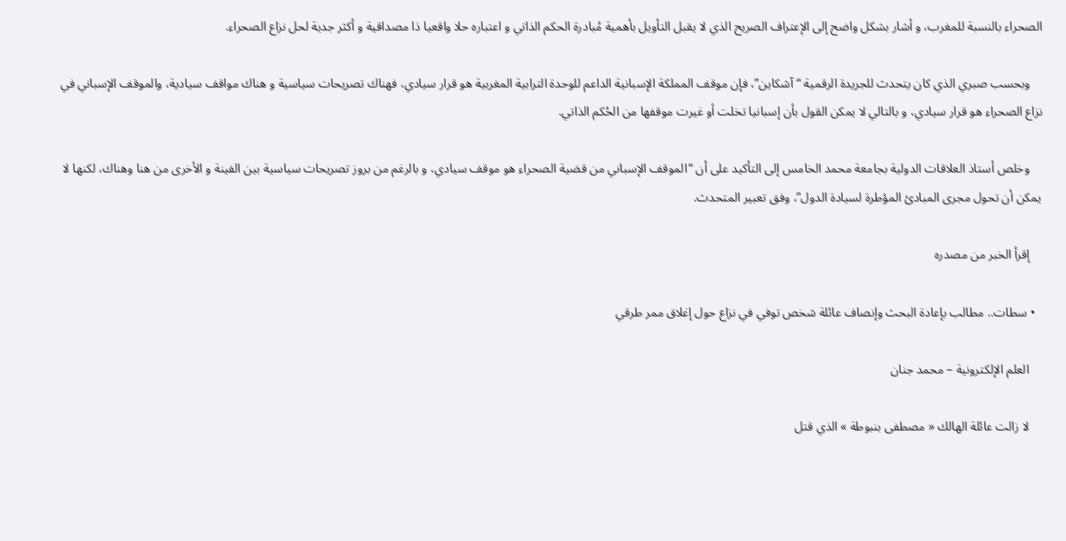الصحراء بالنسبة للمغرب، و أشار بشكل واضح إلى الإعتراف الصريح الذي لا يقبل التأويل بأهمية مُبادرة الحكم الذاتي و اعتباره حلا واقعيا ذا مصداقية و أكثر جدية لحل نزاع الصحراء.

    وبحسب صبري الذي كان يتحدث للجريدة الرقمية “آشكاين”، فإن موقف المملكة الإسبانية الداعم للوحدة الترابية المغربية هو قرار سيادي، فهناك تصريحات سياسية و هناك مواقف سيادية، والموقف الإسباني في نزاع الصحراء هو قرار سيادي، و بالتالي لا يمكن القول بأن إسبانيا تخلت أو غيرت موقفها من الحُكم الذاتي.

    وخلص أستاذ العلاقات الدولية بجامعة محمد الخامس إلى التأكيد على أن “الموقف الإسباني من قضية الصحراء هو موقف سيادي، و بالرغم من بروز تصريحات سياسية بين الفينة و الأخرى من هنا وهناك، لكنها لا يمكن أن تحول مجرى المبادئ المؤطرة لسيادة الدول”، وفق تعبير المتحدث.

    إقرأ الخبر من مصدره

  • سطات.. مطالب بإعادة البحث وإنصاف عائلة شخص توفي في نزاع حول إغلاق ممر طرقي

    العلم الإلكترونية – محمد جنان

    لا زالت عائلة الهالك « مصطفى بنبوطة » الذي قتل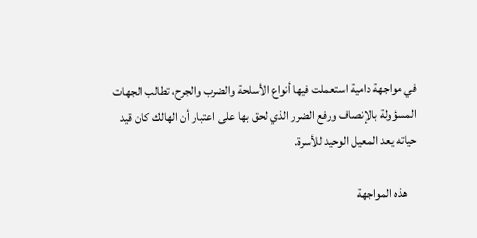في مواجهة دامية استعملت فيها أنواع الأسلحة والضرب والجرح، تطالب الجهات المسؤولة بالإنصاف ورفع الضرر الذي لحق بها على اعتبار أن الهالك كان قيد حياته يعد المعيل الوحيد للأسرة.

    هذه المواجهة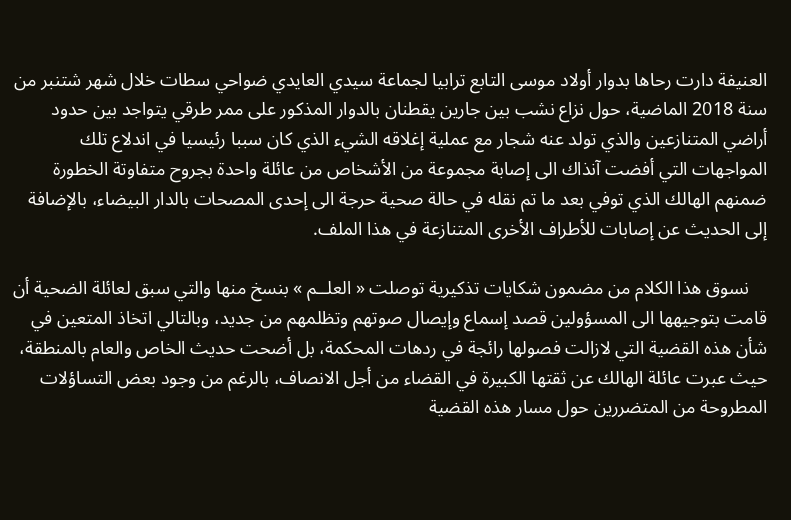العنيفة دارت رحاها بدوار أولاد موسى التابع ترابيا لجماعة سيدي العايدي ضواحي سطات خلال شهر شتنبر من سنة 2018 الماضية، حول نزاع نشب بين جارين يقطنان بالدوار المذكور على ممر طرقي يتواجد بين حدود أراضي المتنازعين والذي تولد عنه شجار مع عملية إغلاقه الشيء الذي كان سببا رئيسيا في اندلاع تلك المواجهات التي أفضت آنذاك الى إصابة مجموعة من الأشخاص من عائلة واحدة بجروح متفاوتة الخطورة ضمنهم الهالك الذي توفي بعد ما تم نقله في حالة صحية حرجة الى إحدى المصحات بالدار البيضاء، بالإضافة إلى الحديث عن إصابات للأطراف الأخرى المتنازعة في هذا الملف.

    نسوق هذا الكلام من مضمون شكايات تذكيرية توصلت « العلــم » بنسخ منها والتي سبق لعائلة الضحية أن قامت بتوجيهها الى المسؤولين قصد إسماع وإيصال صوتهم وتظلمهم من جديد، وبالتالي اتخاذ المتعين في شأن هذه القضية التي لازالت فصولها رائجة في ردهات المحكمة، بل أضحت حديث الخاص والعام بالمنطقة، حيث عبرت عائلة الهالك عن ثقتها الكبيرة في القضاء من أجل الانصاف، بالرغم من وجود بعض التساؤلات المطروحة من المتضررين حول مسار هذه القضية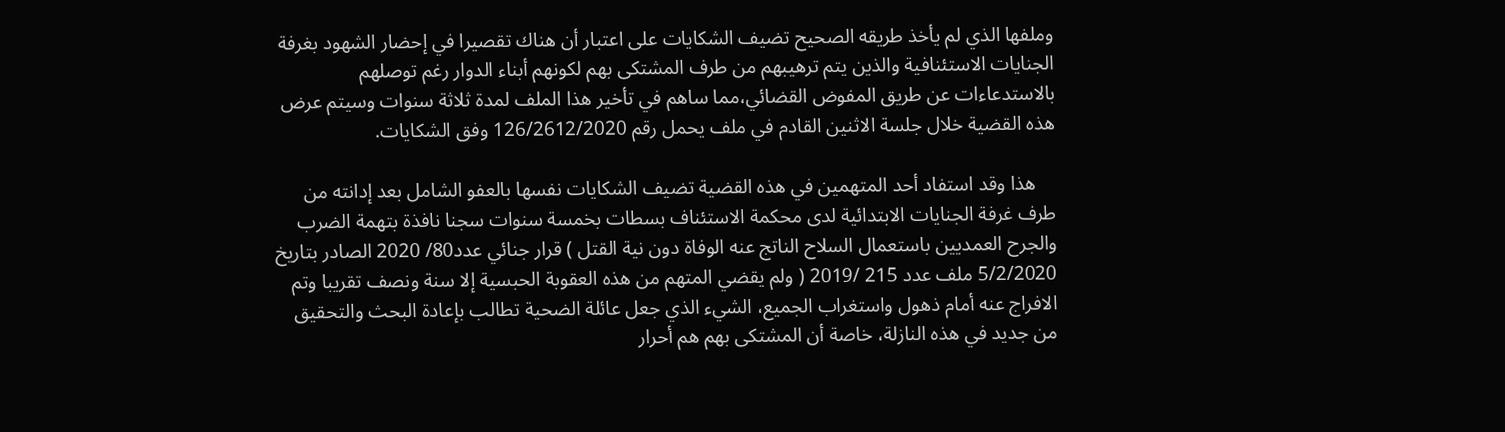وملفها الذي لم يأخذ طريقه الصحيح تضيف الشكايات على اعتبار أن هناك تقصيرا في إحضار الشهود بغرفة الجنايات الاستئنافية والذين يتم ترهيبهم من طرف المشتكى بهم لكونهم أبناء الدوار رغم توصلهم بالاستدعاءات عن طريق المفوض القضائي،مما ساهم في تأخير هذا الملف لمدة ثلاثة سنوات وسيتم عرض هذه القضية خلال جلسة الاثنين القادم في ملف يحمل رقم 126/2612/2020 وفق الشكايات.

    هذا وقد استفاد أحد المتهمين في هذه القضية تضيف الشكايات نفسها بالعفو الشامل بعد إدانته من طرف غرفة الجنايات الابتدائية لدى محكمة الاستئناف بسطات بخمسة سنوات سجنا نافذة بتهمة الضرب والجرح العمديين باستعمال السلاح الناتج عنه الوفاة دون نية القتل ) قرار جنائي عدد80/ 2020 الصادر بتاريخ 5/2/2020 ملف عدد 215 /2019 ( ولم يقضي المتهم من هذه العقوبة الحبسية إلا سنة ونصف تقريبا وتم الافراج عنه أمام ذهول واستغراب الجميع، الشيء الذي جعل عائلة الضحية تطالب بإعادة البحث والتحقيق من جديد في هذه النازلة، خاصة أن المشتكى بهم هم أحرار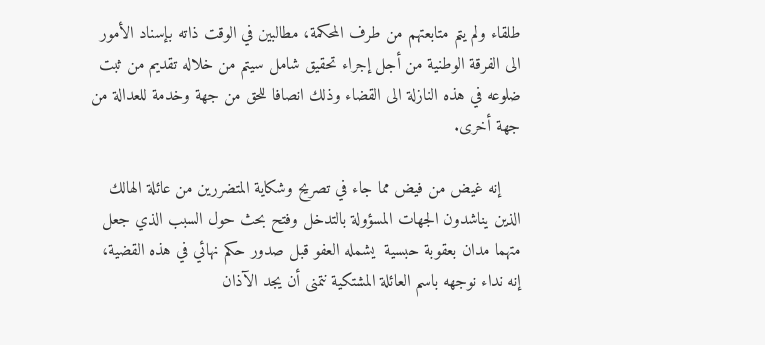طلقاء ولم يتم متابعتهم من طرف المحكمة، مطالبين في الوقت ذاته بإسناد الأمور الى الفرقة الوطنية من أجل إجراء تحقيق شامل سيتم من خلاله تقديم من ثبت ضلوعه في هذه النازلة الى القضاء وذلك انصافا للحق من جهة وخدمة للعدالة من جهة أخرى.

    إنه غيض من فيض مما جاء في تصريح وشكاية المتضررين من عائلة الهالك الذين يناشدون الجهات المسؤولة بالتدخل وفتح بحث حول السبب الذي جعل متهما مدان بعقوبة حبسية  يشمله العفو قبل صدور حكم نهائي في هذه القضية، إنه نداء نوجهه باسم العائلة المشتكية نتمنى أن يجد الآذان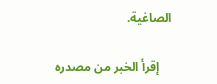الصاغية.

    إقرأ الخبر من مصدره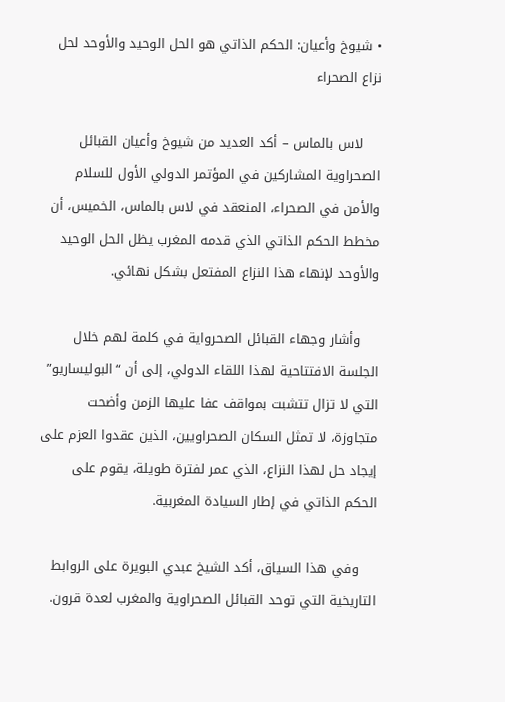• شيوخ وأعيان: الحكم الذاتي هو الحل الوحيد والأوحد لحل نزاع الصحراء

    لاس بالماس – أكد العديد من شيوخ وأعيان القبائل الصحراوية المشاركين في المؤتمر الدولي الأول للسلام والأمن في الصحراء، المنعقد في لاس بالماس، الخميس، أن مخطط الحكم الذاتي الذي قدمه المغرب يظل الحل الوحيد والأوحد لإنهاء هذا النزاع المفتعل بشكل نهائي.

    وأشار وجهاء القبائل الصحرواية في كلمة لهم خلال الجلسة الافتتاحية لهذا اللقاء الدولي، إلى أن “البوليساريو” التي لا تزال تتشبت بمواقف عفا عليها الزمن وأضحت متجاوزة، لا تمثل السكان الصحراويين، الذين عقدوا العزم على إيجاد حل لهذا النزاع، الذي عمر لفترة طويلة، يقوم على الحكم الذاتي في إطار السيادة المغربية.

    وفي هذا السياق، أكد الشيخ عبدي البويرة على الروابط التاريخية التي توحد القبائل الصحراوية والمغرب لعدة قرون.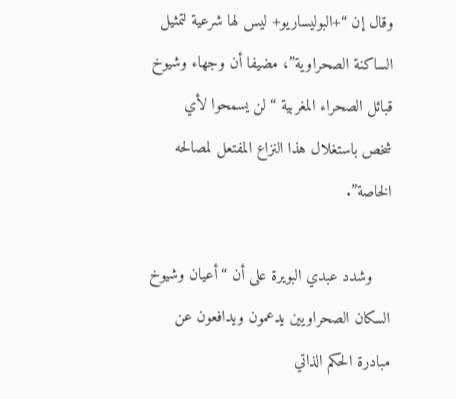وقال إن “+البوليساريو+ ليس لها شرعية لتمثيل الساكنة الصحراوية”، مضيفا أن وجهاء وشيوخ قبائل الصحراء المغربية “لن يسمحوا لأي شخص باستغلال هذا النزاع المفتعل لمصالحه الخاصة”.

    وشدد عبدي البويرة على أن “أعيان وشيوخ السكان الصحراويين يدعمون ويدافعون عن مبادرة الحكم الذاتي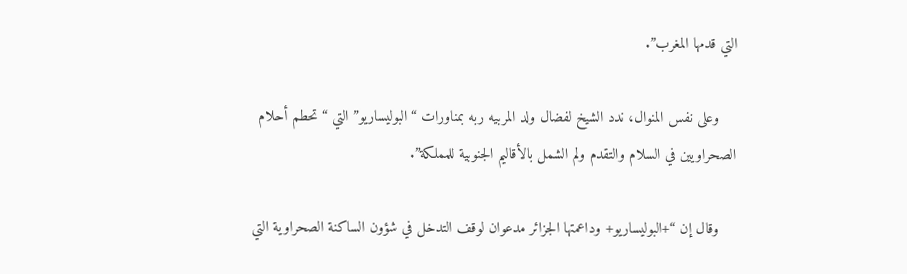التي قدمها المغرب”.

    وعلى نفس المنوال، ندد الشيخ لفضال ولد المربيه ربه بمناورات “البوليساريو” التي “تحطم أحلام الصحراويين في السلام والتقدم ولم الشمل بالأقاليم الجنوبية للمملكة”.

    وقال إن “+البوليساريو+ وداعمتها الجزائر مدعوان لوقف التدخل في شؤون الساكنة الصحراوية التي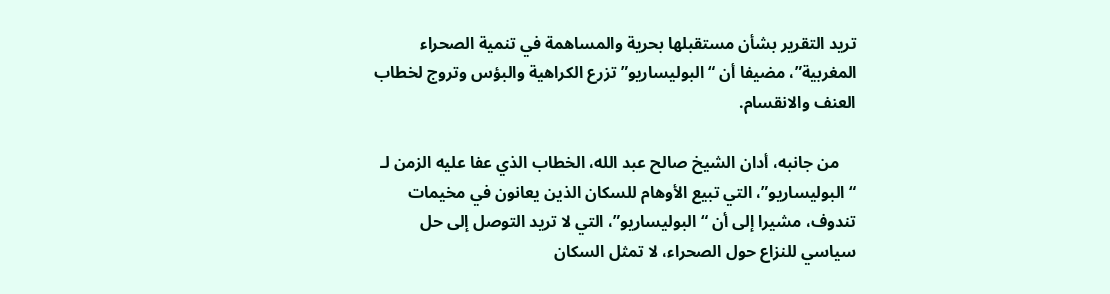تريد التقرير بشأن مستقبلها بحرية والمساهمة في تنمية الصحراء المغربية”، مضيفا أن “البوليساريو” تزرع الكراهية والبؤس وتروج لخطاب العنف والانقسام.

    من جانبه، أدان الشيخ صالح عبد الله، الخطاب الذي عفا عليه الزمن لـ “البوليساريو”، التي تبيع الأوهام للسكان الذين يعانون في مخيمات تندوف، مشيرا إلى أن “البوليساريو”، التي لا تريد التوصل إلى حل سياسي للنزاع حول الصحراء، لا تمثل السكان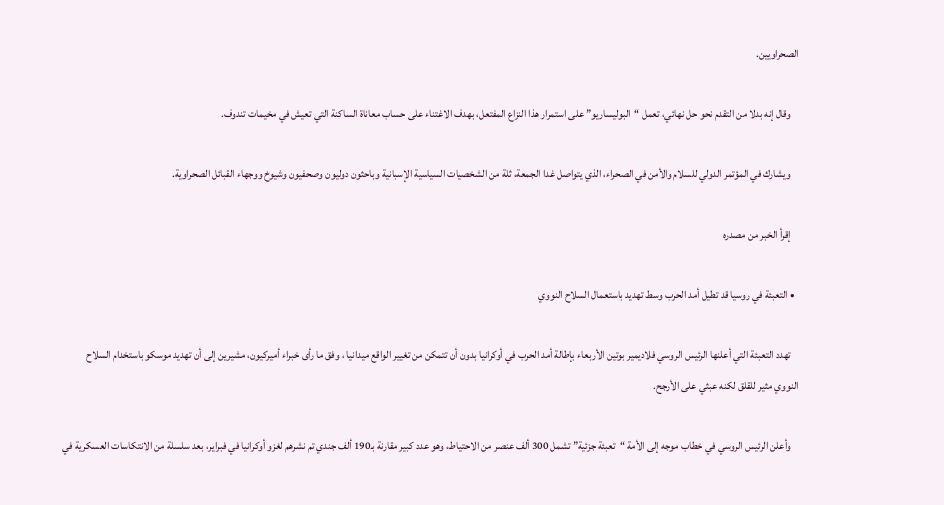الصحراويين.

    وقال إنه بدلا من التقدم نحو حل نهائي، تعمل “البوليساريو” على استمرار هذا النزاع المفتعل، بهدف الاغتناء على حساب معاناة الساكنة التي تعيش في مخيمات تندوف.

    ويشارك في المؤتمر الدولي للسلام والأمن في الصحراء، الذي يتواصل غدا الجمعة، ثلة من الشخصيات السياسية الإسبانية وباحثون دوليون وصحفيون وشيوخ ووجهاء القبائل الصحراوية.

    إقرأ الخبر من مصدره

  • التعبئة في روسيا قد تطيل أمد الحرب وسط تهديد باستعمال السلاح النووي

    تهدد التعبئة التي أعلنها الرئيس الروسي فلاديمير بوتين الأربعاء بإطالة أمد الحرب في أوكرانيا بدون أن تتمكن من تغيير الواقع ميدانيا ، وفق ما رأى خبراء أميركيون، مشيرين إلى أن تهديد موسكو باستخدام السلاح النووي مثير للقلق لكنه عبثي على الأرجح.

    وأعلن الرئيس الروسي في خطاب موجه إلى الأمة “تعبئة جزئية” تشمل 300 ألف عنصر من الاحتياط، وهو عدد كبير مقارنة بـ190 ألف جندي تم نشرهم لغزو أوكرانيا في فبراير، بعد سلسلة من الانتكاسات العسكرية في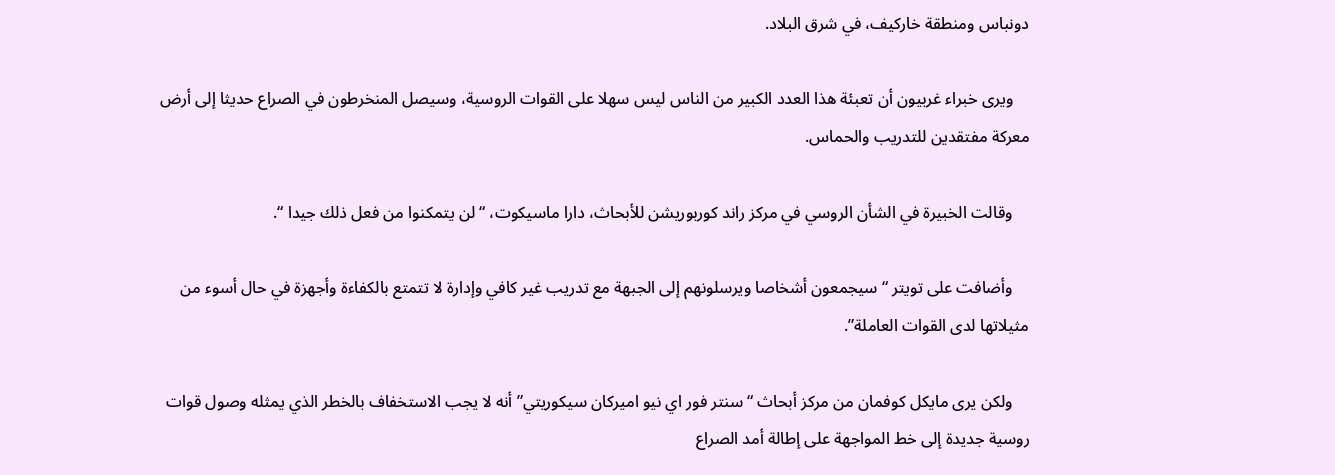دونباس ومنطقة خاركيف، في شرق البلاد.

    ويرى خبراء غربيون أن تعبئة هذا العدد الكبير من الناس ليس سهلا على القوات الروسية، وسيصل المنخرطون في الصراع حديثا إلى أرض معركة مفتقدين للتدريب والحماس.

    وقالت الخبيرة في الشأن الروسي في مركز راند كوربوريشن للأبحاث، دارا ماسيكوت، “لن يتمكنوا من فعل ذلك جيدا “.

    وأضافت على تويتر “سيجمعون أشخاصا ويرسلونهم إلى الجبهة مع تدريب غير كافي وإدارة لا تتمتع بالكفاءة وأجهزة في حال أسوء من مثيلاتها لدى القوات العاملة”.

    ولكن يرى مايكل كوفمان من مركز أبحاث “سنتر فور اي نيو اميركان سيكوريتي” أنه لا يجب الاستخفاف بالخطر الذي يمثله وصول قوات روسية جديدة إلى خط المواجهة على إطالة أمد الصراع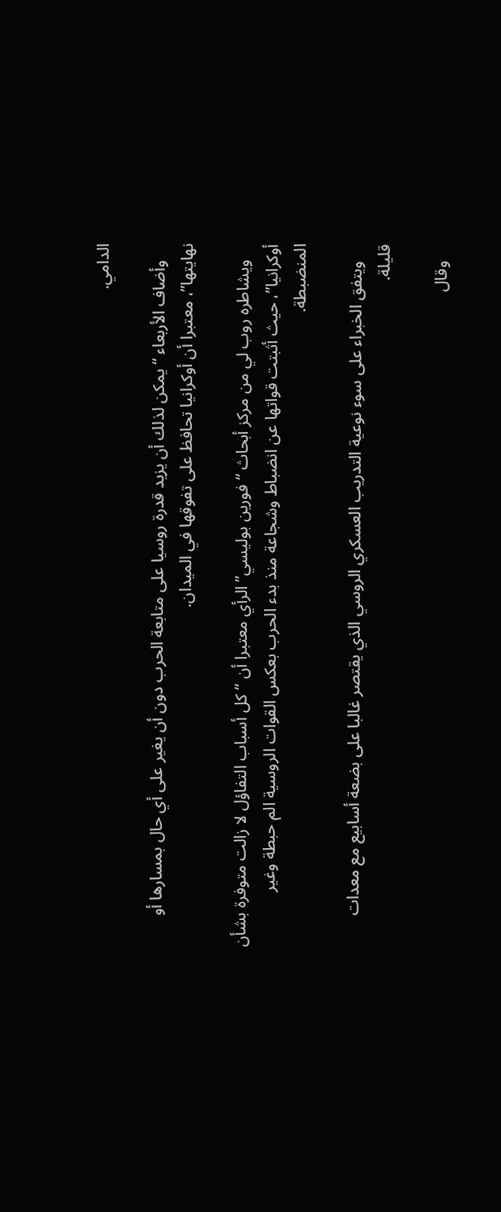الدامي.

    وأضاف الأربعاء “يمكن لذلك أن يزيد قدرة روسيا على متابعة الحرب دون أن يغير على أي حال بمسارها أو نهايتها”، معتبرا أن أوكرانيا تحافظ على تفوقها في الميدان.

    ويشاطره روب لي من مركز أبحاث “فورين بوليسي” الرأي معتبرا أن “كل أسباب التفاؤل لا زالت متوفرة بشأن أوكرانيا”، حيث أثبتت قواتها عن انضباط وشجاعة منذ بدء الحرب بعكس القوات الروسية الم حبطة وغير المنضبطة.

    ويتفق الخبراء على سوء نوعية التدريب العسكري الروسي الذي يقتصر غالبا على بضعة أسابيع مع معدات قليلة.

    وقال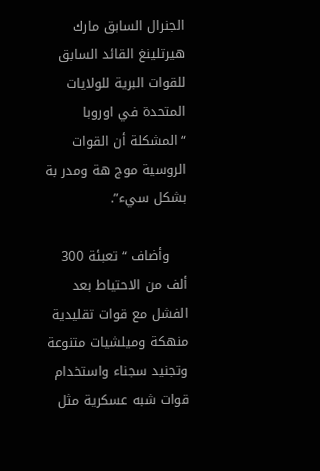الجنرال السابق مارك هيرتلينغ القائد السابق للقوات البرية للولايات المتحدة في اوروبا “المشكلة أن القوات الروسية موج هة ومدر بة بشكل سيء”.

    وأضاف “تعبئة 300 ألف من الاحتياط بعد الفشل مع قوات تقليدية منهكة وميلشيات متنوعة وتجنيد سجناء واستخدام قوات شبه عسكرية مثل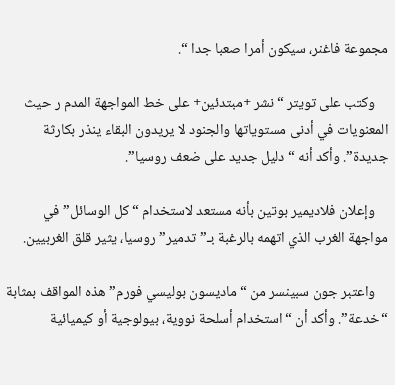مجموعة فاغنر، سيكون أمرا صعبا جدا “.

    وكتب على تويتر “نشر +مبتدئين+ على خط المواجهة المدم ر حيث المعنويات في أدنى مستوياتها والجنود لا يريدون البقاء ينذر بكارثة جديدة”. وأكد أنه “دليل جديد على ضعف روسيا”.

    وإعلان فلاديمير بوتين بأنه مستعد لاستخدام “كل الوسائل” في مواجهة الغرب الذي اتهمه بالرغبة بـ”تدمير” روسيا، يثير قلق الغربيين.

    واعتبر جون سبينسر من “ماديسون بوليسي فورم” هذه المواقف بمثابة “خدعة”. وأكد أن “استخدام أسلحة نووية، بيولوجية أو كيميائية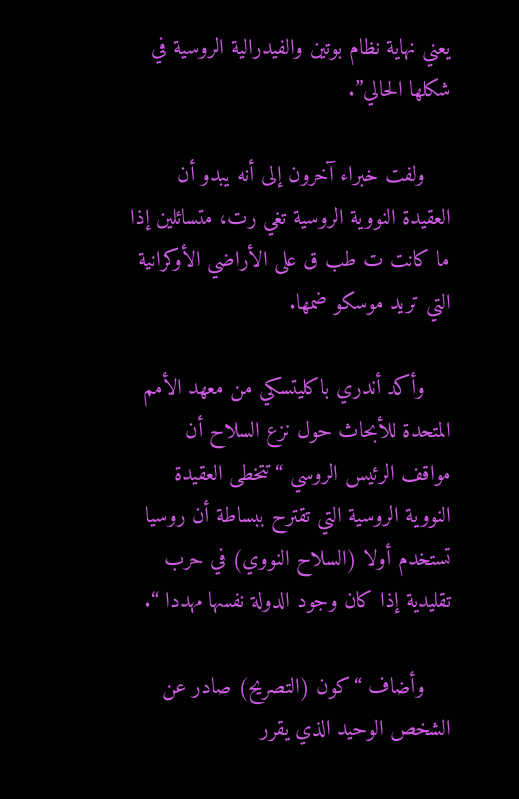يعني نهاية نظام بوتين والفيدرالية الروسية في شكلها الحالي”.

    ولفت خبراء آخرون إلى أنه يبدو أن العقيدة النووية الروسية تغي رت، متسائلين إذا ما كانت ت طب ق على الأراضي الأوكرانية التي تريد موسكو ضمها.

    وأكد أندري باكليتسكي من معهد الأمم المتحدة للأبحاث حول نزع السلاح أن مواقف الرئيس الروسي “تتخطى العقيدة النووية الروسية التي تقترح ببساطة أن روسيا تستخدم أولا (السلاح النووي) في حرب تقليدية إذا كان وجود الدولة نفسها مهددا “.

    وأضاف “كون (التصريح) صادر عن الشخص الوحيد الذي يقرر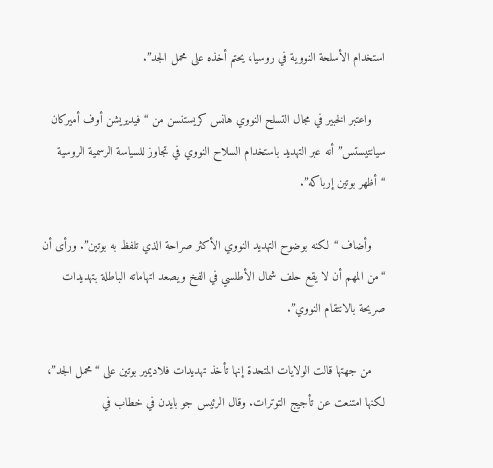استخدام الأسلحة النووية في روسيا، يحتم أخذه على محمل الجد”.

    واعتبر الخبير في مجال التسلح النووي هانس كريستنسن من “فيديريشن أوف أميركان سيانتيستس” أنه عبر التهديد باستخدام السلاح النووي في تجاوز للسياسة الرسمية الروسية “أظهر بوتين إرباكه”.

    وأضاف “لكنه بوضوح التهديد النووي الأكثر صراحة الذي تلفظ به بوتين”. ورأى أن “من المهم أن لا يقع حلف شمال الأطلسي في الفخ ويصعد اتهاماته الباطلة بتهديدات صريحة بالانتقام النووي”.

    من جهتها قالت الولايات المتحدة إنها تأخذ تهديدات فلاديمير بوتين على “محمل الجد”، لكنها امتنعت عن تأجيج التوترات. وقال الرئيس جو بايدن في خطاب في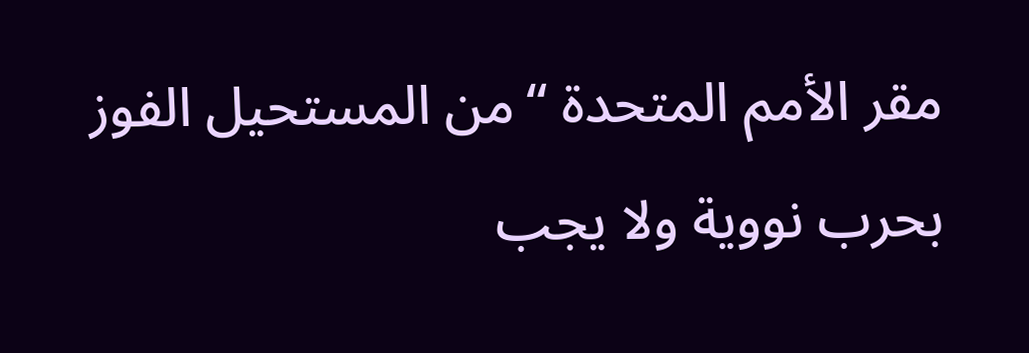مقر الأمم المتحدة “من المستحيل الفوز بحرب نووية ولا يجب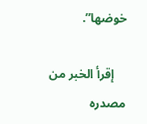خوضها”.

    إقرأ الخبر من مصدره